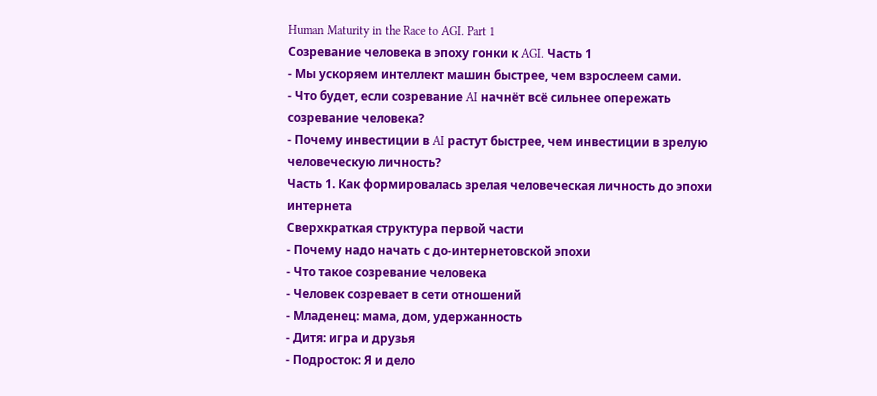Human Maturity in the Race to AGI. Part 1
Созревание человека в эпоху гонки к AGI. Часть 1
- Мы ускоряем интеллект машин быстрее, чем взрослеем сами.
- Что будет, если созревание AI начнёт всё сильнее опережать созревание человека?
- Почему инвестиции в AI растут быстрее, чем инвестиции в зрелую человеческую личность?
Часть 1. Как формировалась зрелая человеческая личность до эпохи интернета
Сверхкраткая структура первой части
- Почему надо начать с до-интернетовской эпохи
- Что такое созревание человека
- Человек созревает в сети отношений
- Младенец: мама, дом, удержанность
- Дитя: игра и друзья
- Подросток: Я и дело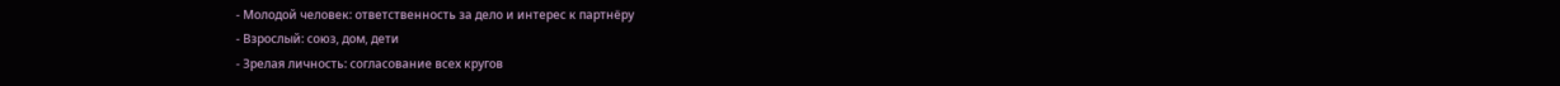- Молодой человек: ответственность за дело и интерес к партнёру
- Взрослый: союз, дом, дети
- Зрелая личность: согласование всех кругов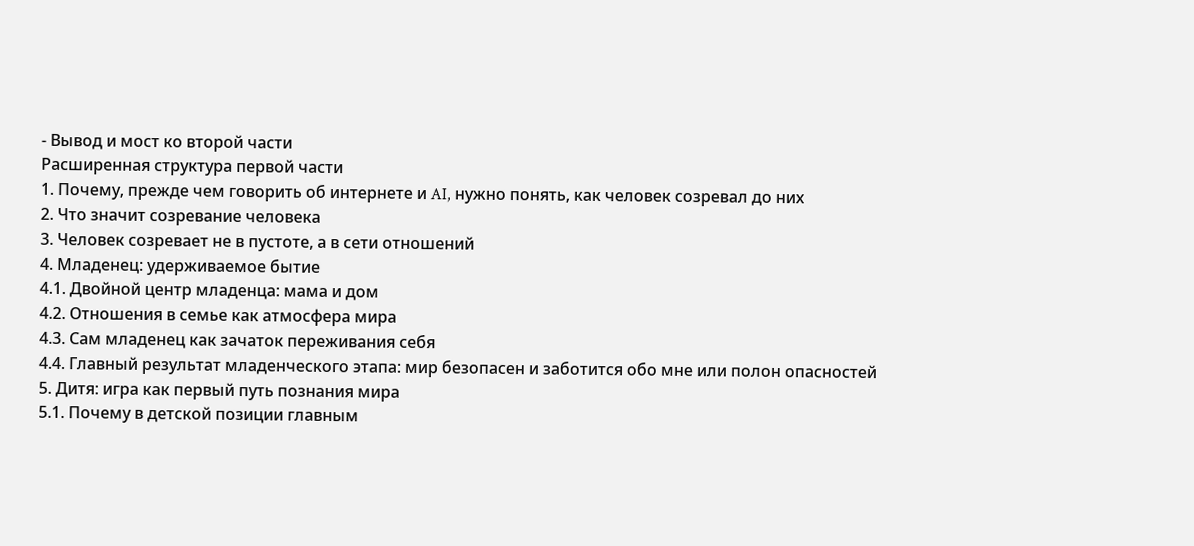- Вывод и мост ко второй части
Расширенная структура первой части
1. Почему, прежде чем говорить об интернете и AI, нужно понять, как человек созревал до них
2. Что значит созревание человека
3. Человек созревает не в пустоте, а в сети отношений
4. Младенец: удерживаемое бытие
4.1. Двойной центр младенца: мама и дом
4.2. Отношения в семье как атмосфера мира
4.3. Сам младенец как зачаток переживания себя
4.4. Главный результат младенческого этапа: мир безопасен и заботится обо мне или полон опасностей
5. Дитя: игра как первый путь познания мира
5.1. Почему в детской позиции главным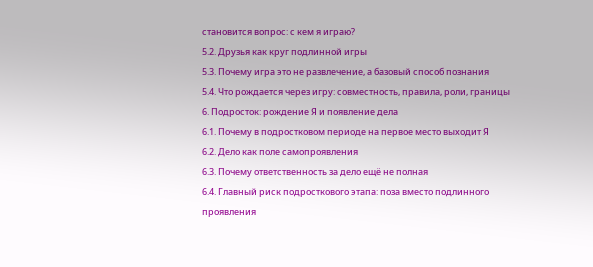становится вопрос: с кем я играю?
5.2. Друзья как круг подлинной игры
5.3. Почему игра это не развлечение, а базовый способ познания
5.4. Что рождается через игру: совместность, правила, роли, границы
6. Подросток: рождение Я и появление дела
6.1. Почему в подростковом периоде на первое место выходит Я
6.2. Дело как поле самопроявления
6.3. Почему ответственность за дело ещё не полная
6.4. Главный риск подросткового этапа: поза вместо подлинного проявления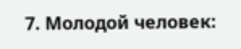7. Молодой человек: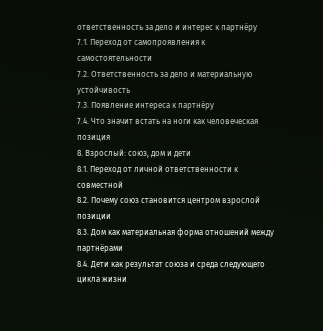ответственность за дело и интерес к партнёру
7.1. Переход от самопроявления к самостоятельности
7.2. Ответственность за дело и материальную устойчивость
7.3. Появление интереса к партнёру
7.4. Что значит встать на ноги как человеческая позиция
8. Взрослый: союз, дом и дети
8.1. Переход от личной ответственности к совместной
8.2. Почему союз становится центром взрослой позиции
8.3. Дом как материальная форма отношений между партнёрами
8.4. Дети как результат союза и среда следующего цикла жизни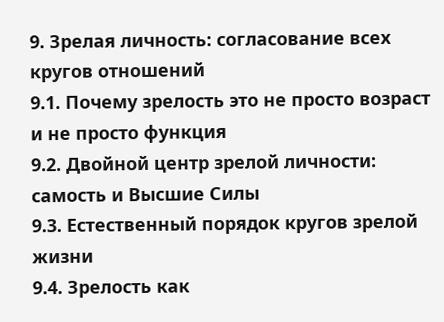9. Зрелая личность: согласование всех кругов отношений
9.1. Почему зрелость это не просто возраст и не просто функция
9.2. Двойной центр зрелой личности: самость и Высшие Силы
9.3. Естественный порядок кругов зрелой жизни
9.4. Зрелость как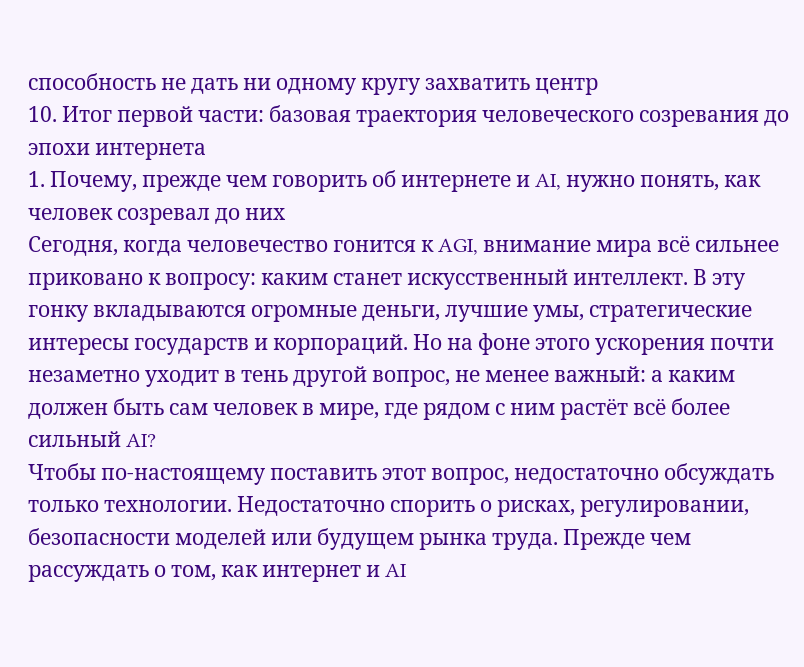способность не дать ни одному кругу захватить центр
10. Итог первой части: базовая траектория человеческого созревания до эпохи интернета
1. Почему, прежде чем говорить об интернете и AI, нужно понять, как человек созревал до них
Сегодня, когда человечество гонится к AGI, внимание мира всё сильнее приковано к вопросу: каким станет искусственный интеллект. В эту гонку вкладываются огромные деньги, лучшие умы, стратегические интересы государств и корпораций. Но на фоне этого ускорения почти незаметно уходит в тень другой вопрос, не менее важный: а каким должен быть сам человек в мире, где рядом с ним растёт всё более сильный AI?
Чтобы по-настоящему поставить этот вопрос, недостаточно обсуждать только технологии. Недостаточно спорить о рисках, регулировании, безопасности моделей или будущем рынка труда. Прежде чем рассуждать о том, как интернет и AI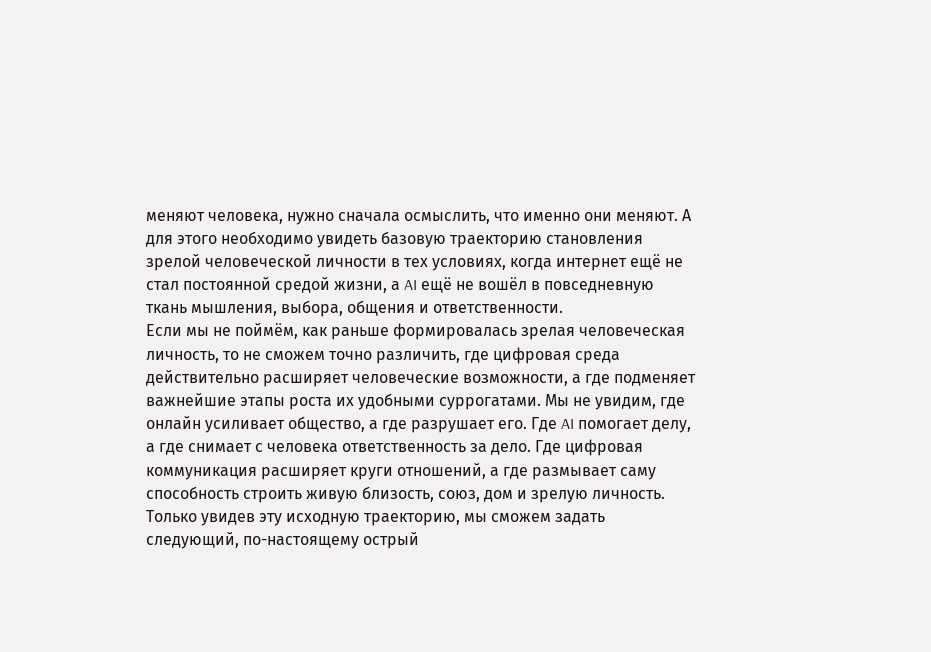меняют человека, нужно сначала осмыслить, что именно они меняют. А для этого необходимо увидеть базовую траекторию становления зрелой человеческой личности в тех условиях, когда интернет ещё не стал постоянной средой жизни, а AI ещё не вошёл в повседневную ткань мышления, выбора, общения и ответственности.
Если мы не поймём, как раньше формировалась зрелая человеческая личность, то не сможем точно различить, где цифровая среда действительно расширяет человеческие возможности, а где подменяет важнейшие этапы роста их удобными суррогатами. Мы не увидим, где онлайн усиливает общество, а где разрушает его. Где AI помогает делу, а где снимает с человека ответственность за дело. Где цифровая коммуникация расширяет круги отношений, а где размывает саму способность строить живую близость, союз, дом и зрелую личность.
Только увидев эту исходную траекторию, мы сможем задать следующий, по-настоящему острый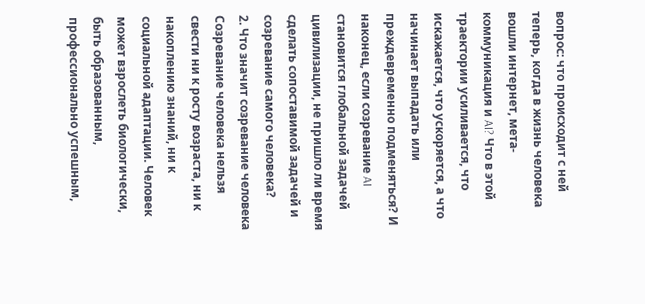вопрос: что происходит с ней теперь, когда в жизнь человека вошли интернет, мета-коммуникация и AI? Что в этой траектории усиливается, что искажается, что ускоряется, а что начинает выпадать или преждевременно подменяться? И наконец, если созревание AI становится глобальной задачей цивилизации, не пришло ли время сделать сопоставимой задачей и созревание самого человека?
2. Что значит созревание человека
Созревание человека нельзя свести ни к росту возраста, ни к накоплению знаний, ни к социальной адаптации. Человек может взрослеть биологически, быть образованным, профессионально успешным,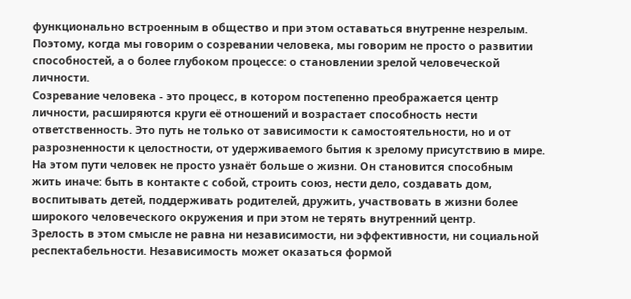функционально встроенным в общество и при этом оставаться внутренне незрелым. Поэтому, когда мы говорим о созревании человека, мы говорим не просто о развитии способностей, а о более глубоком процессе: о становлении зрелой человеческой личности.
Созревание человека - это процесс, в котором постепенно преображается центр личности, расширяются круги её отношений и возрастает способность нести ответственность. Это путь не только от зависимости к самостоятельности, но и от разрозненности к целостности, от удерживаемого бытия к зрелому присутствию в мире. На этом пути человек не просто узнаёт больше о жизни. Он становится способным жить иначе: быть в контакте с собой, строить союз, нести дело, создавать дом, воспитывать детей, поддерживать родителей, дружить, участвовать в жизни более широкого человеческого окружения и при этом не терять внутренний центр.
Зрелость в этом смысле не равна ни независимости, ни эффективности, ни социальной респектабельности. Независимость может оказаться формой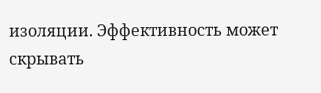изоляции. Эффективность может скрывать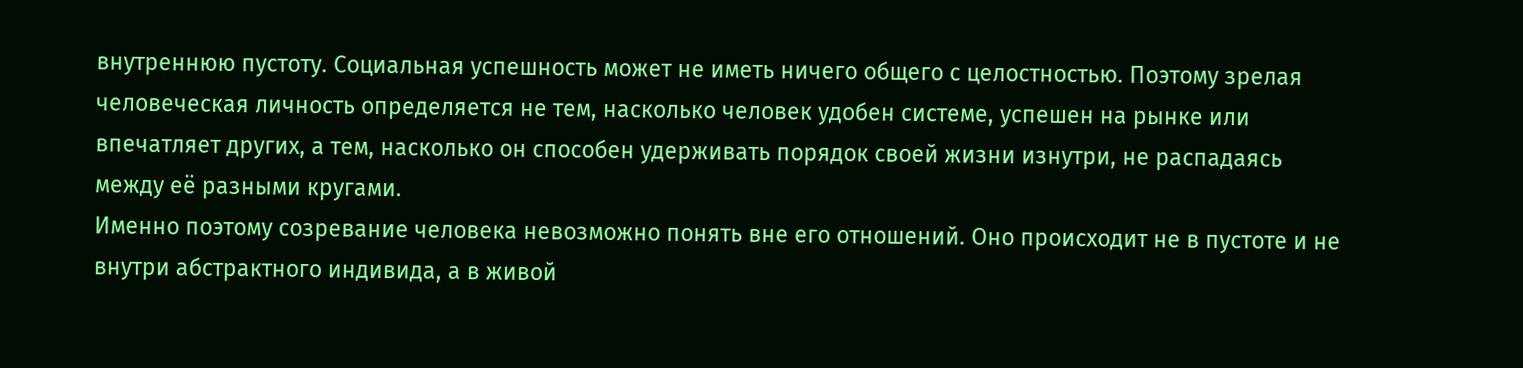внутреннюю пустоту. Социальная успешность может не иметь ничего общего с целостностью. Поэтому зрелая человеческая личность определяется не тем, насколько человек удобен системе, успешен на рынке или впечатляет других, а тем, насколько он способен удерживать порядок своей жизни изнутри, не распадаясь между её разными кругами.
Именно поэтому созревание человека невозможно понять вне его отношений. Оно происходит не в пустоте и не внутри абстрактного индивида, а в живой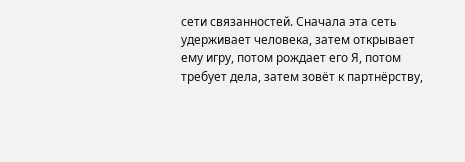сети связанностей. Сначала эта сеть удерживает человека, затем открывает ему игру, потом рождает его Я, потом требует дела, затем зовёт к партнёрству,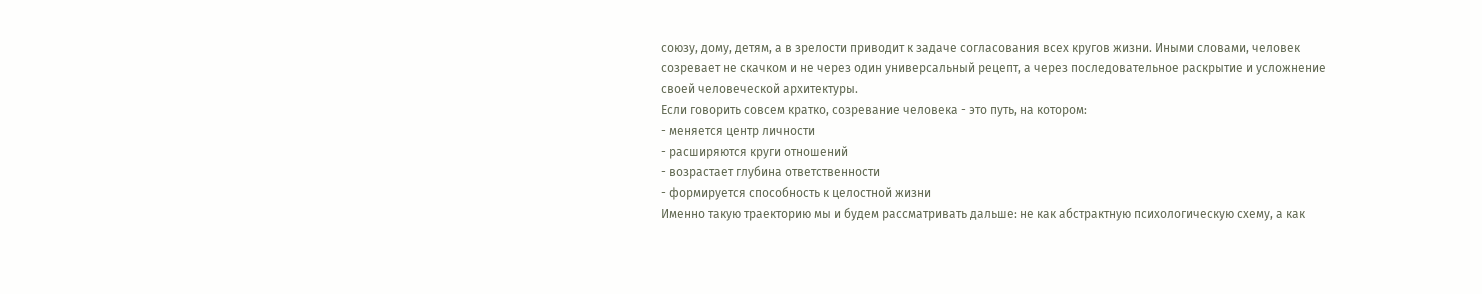союзу, дому, детям, а в зрелости приводит к задаче согласования всех кругов жизни. Иными словами, человек созревает не скачком и не через один универсальный рецепт, а через последовательное раскрытие и усложнение своей человеческой архитектуры.
Если говорить совсем кратко, созревание человека - это путь, на котором:
- меняется центр личности
- расширяются круги отношений
- возрастает глубина ответственности
- формируется способность к целостной жизни
Именно такую траекторию мы и будем рассматривать дальше: не как абстрактную психологическую схему, а как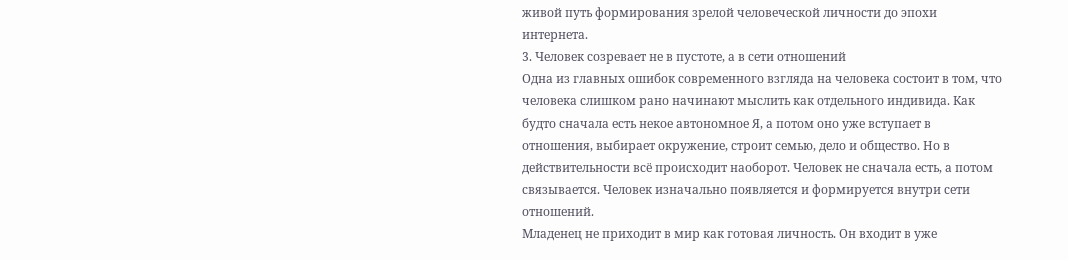живой путь формирования зрелой человеческой личности до эпохи интернета.
3. Человек созревает не в пустоте, а в сети отношений
Одна из главных ошибок современного взгляда на человека состоит в том, что человека слишком рано начинают мыслить как отдельного индивида. Как будто сначала есть некое автономное Я, а потом оно уже вступает в отношения, выбирает окружение, строит семью, дело и общество. Но в действительности всё происходит наоборот. Человек не сначала есть, а потом связывается. Человек изначально появляется и формируется внутри сети отношений.
Младенец не приходит в мир как готовая личность. Он входит в уже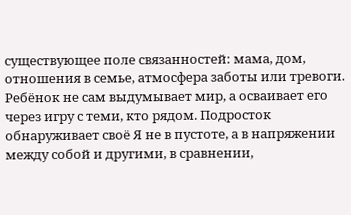существующее поле связанностей: мама, дом, отношения в семье, атмосфера заботы или тревоги. Ребёнок не сам выдумывает мир, а осваивает его через игру с теми, кто рядом. Подросток обнаруживает своё Я не в пустоте, а в напряжении между собой и другими, в сравнении,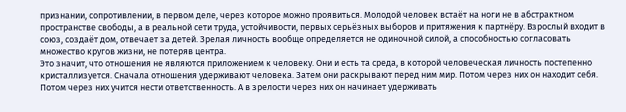признании, сопротивлении, в первом деле, через которое можно проявиться. Молодой человек встаёт на ноги не в абстрактном пространстве свободы, а в реальной сети труда, устойчивости, первых серьёзных выборов и притяжения к партнёру. Взрослый входит в союз, создаёт дом, отвечает за детей. Зрелая личность вообще определяется не одиночной силой, а способностью согласовать множество кругов жизни, не потеряв центра.
Это значит, что отношения не являются приложением к человеку. Они и есть та среда, в которой человеческая личность постепенно кристаллизуется. Сначала отношения удерживают человека. Затем они раскрывают перед ним мир. Потом через них он находит себя. Потом через них учится нести ответственность. А в зрелости через них он начинает удерживать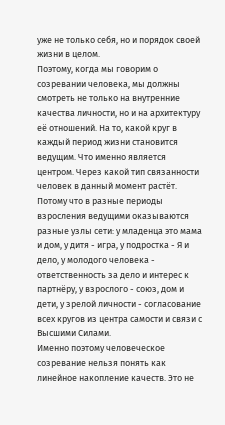уже не только себя, но и порядок своей жизни в целом.
Поэтому, когда мы говорим о созревании человека, мы должны смотреть не только на внутренние качества личности, но и на архитектуру её отношений. На то, какой круг в каждый период жизни становится ведущим. Что именно является центром. Через какой тип связанности человек в данный момент растёт. Потому что в разные периоды взросления ведущими оказываются разные узлы сети: у младенца это мама и дом, у дитя - игра, у подростка - Я и дело, у молодого человека - ответственность за дело и интерес к партнёру, у взрослого - союз, дом и дети, у зрелой личности - согласование всех кругов из центра самости и связи с Высшими Силами.
Именно поэтому человеческое созревание нельзя понять как линейное накопление качеств. Это не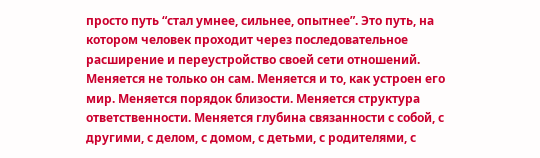просто путь “стал умнее, сильнее, опытнее”. Это путь, на котором человек проходит через последовательное расширение и переустройство своей сети отношений. Меняется не только он сам. Меняется и то, как устроен его мир. Меняется порядок близости. Меняется структура ответственности. Меняется глубина связанности с собой, с другими, с делом, с домом, с детьми, с родителями, с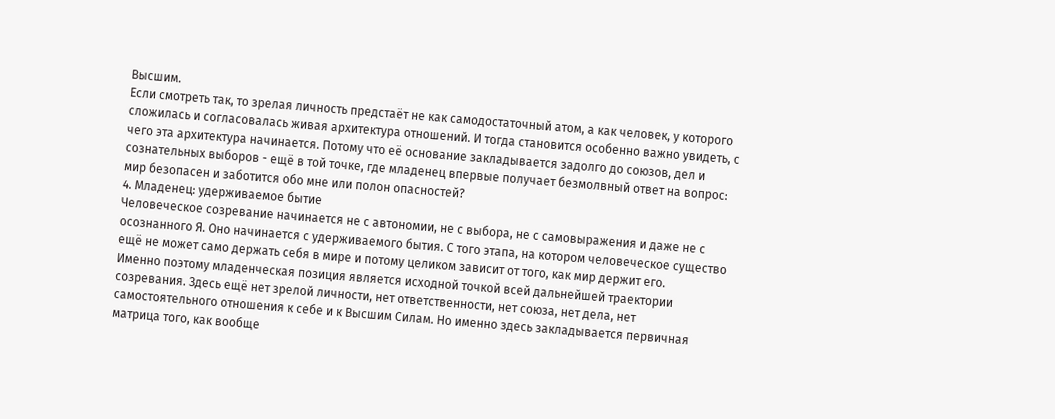Высшим.
Если смотреть так, то зрелая личность предстаёт не как самодостаточный атом, а как человек, у которого сложилась и согласовалась живая архитектура отношений. И тогда становится особенно важно увидеть, с чего эта архитектура начинается. Потому что её основание закладывается задолго до союзов, дел и сознательных выборов - ещё в той точке, где младенец впервые получает безмолвный ответ на вопрос: мир безопасен и заботится обо мне или полон опасностей?
4. Младенец: удерживаемое бытие
Человеческое созревание начинается не с автономии, не с выбора, не с самовыражения и даже не с осознанного Я. Оно начинается с удерживаемого бытия. С того этапа, на котором человеческое существо ещё не может само держать себя в мире и потому целиком зависит от того, как мир держит его.
Именно поэтому младенческая позиция является исходной точкой всей дальнейшей траектории созревания. Здесь ещё нет зрелой личности, нет ответственности, нет союза, нет дела, нет самостоятельного отношения к себе и к Высшим Силам. Но именно здесь закладывается первичная матрица того, как вообще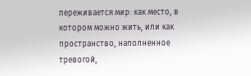переживается мир: как место, в котором можно жить, или как пространство, наполненное тревогой,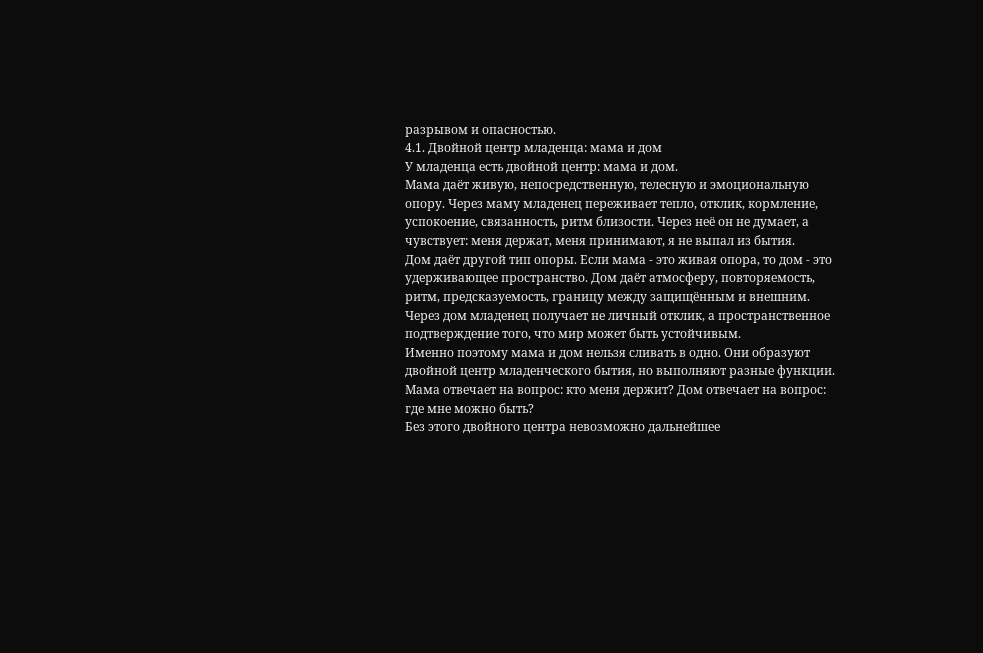разрывом и опасностью.
4.1. Двойной центр младенца: мама и дом
У младенца есть двойной центр: мама и дом.
Мама даёт живую, непосредственную, телесную и эмоциональную опору. Через маму младенец переживает тепло, отклик, кормление, успокоение, связанность, ритм близости. Через неё он не думает, а чувствует: меня держат, меня принимают, я не выпал из бытия.
Дом даёт другой тип опоры. Если мама - это живая опора, то дом - это удерживающее пространство. Дом даёт атмосферу, повторяемость, ритм, предсказуемость, границу между защищённым и внешним. Через дом младенец получает не личный отклик, а пространственное подтверждение того, что мир может быть устойчивым.
Именно поэтому мама и дом нельзя сливать в одно. Они образуют двойной центр младенческого бытия, но выполняют разные функции. Мама отвечает на вопрос: кто меня держит? Дом отвечает на вопрос: где мне можно быть?
Без этого двойного центра невозможно дальнейшее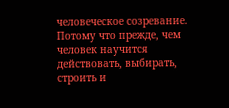человеческое созревание. Потому что прежде, чем человек научится действовать, выбирать, строить и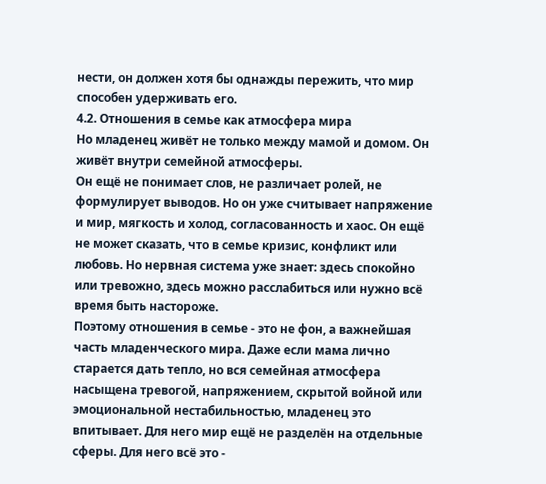нести, он должен хотя бы однажды пережить, что мир способен удерживать его.
4.2. Отношения в семье как атмосфера мира
Но младенец живёт не только между мамой и домом. Он живёт внутри семейной атмосферы.
Он ещё не понимает слов, не различает ролей, не формулирует выводов. Но он уже считывает напряжение и мир, мягкость и холод, согласованность и хаос. Он ещё не может сказать, что в семье кризис, конфликт или любовь. Но нервная система уже знает: здесь спокойно или тревожно, здесь можно расслабиться или нужно всё время быть настороже.
Поэтому отношения в семье - это не фон, а важнейшая часть младенческого мира. Даже если мама лично старается дать тепло, но вся семейная атмосфера насыщена тревогой, напряжением, скрытой войной или эмоциональной нестабильностью, младенец это впитывает. Для него мир ещё не разделён на отдельные сферы. Для него всё это -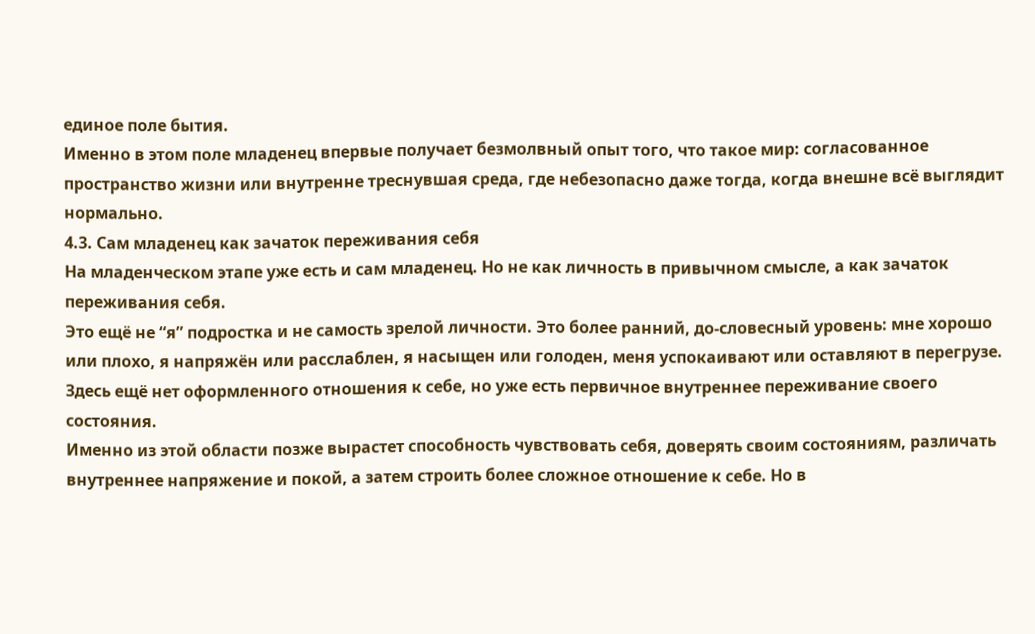единое поле бытия.
Именно в этом поле младенец впервые получает безмолвный опыт того, что такое мир: согласованное пространство жизни или внутренне треснувшая среда, где небезопасно даже тогда, когда внешне всё выглядит нормально.
4.3. Сам младенец как зачаток переживания себя
На младенческом этапе уже есть и сам младенец. Но не как личность в привычном смысле, а как зачаток переживания себя.
Это ещё не “я” подростка и не самость зрелой личности. Это более ранний, до-словесный уровень: мне хорошо или плохо, я напряжён или расслаблен, я насыщен или голоден, меня успокаивают или оставляют в перегрузе. Здесь ещё нет оформленного отношения к себе, но уже есть первичное внутреннее переживание своего состояния.
Именно из этой области позже вырастет способность чувствовать себя, доверять своим состояниям, различать внутреннее напряжение и покой, а затем строить более сложное отношение к себе. Но в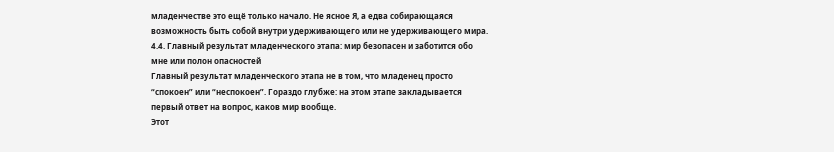младенчестве это ещё только начало. Не ясное Я, а едва собирающаяся возможность быть собой внутри удерживающего или не удерживающего мира.
4.4. Главный результат младенческого этапа: мир безопасен и заботится обо мне или полон опасностей
Главный результат младенческого этапа не в том, что младенец просто “спокоен” или “неспокоен”. Гораздо глубже: на этом этапе закладывается первый ответ на вопрос, каков мир вообще.
Этот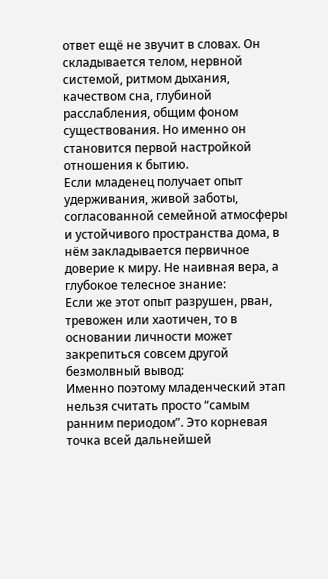ответ ещё не звучит в словах. Он складывается телом, нервной системой, ритмом дыхания, качеством сна, глубиной расслабления, общим фоном существования. Но именно он становится первой настройкой отношения к бытию.
Если младенец получает опыт удерживания, живой заботы, согласованной семейной атмосферы и устойчивого пространства дома, в нём закладывается первичное доверие к миру. Не наивная вера, а глубокое телесное знание:
Если же этот опыт разрушен, рван, тревожен или хаотичен, то в основании личности может закрепиться совсем другой безмолвный вывод:
Именно поэтому младенческий этап нельзя считать просто “самым ранним периодом”. Это корневая точка всей дальнейшей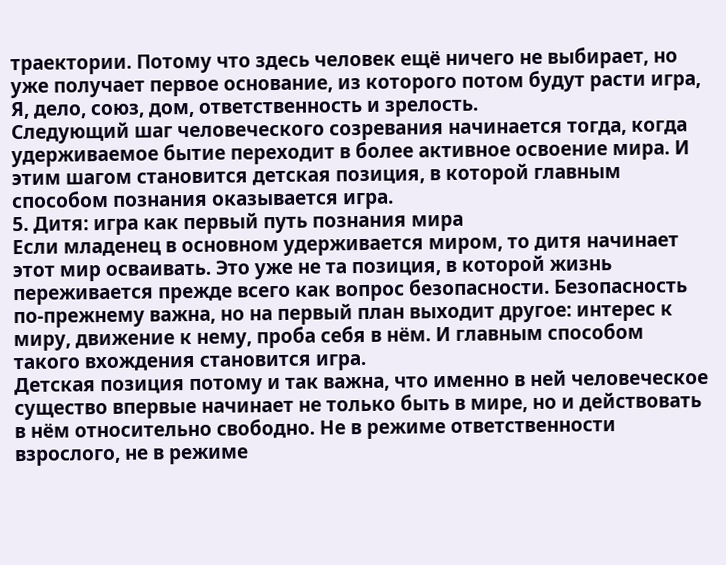траектории. Потому что здесь человек ещё ничего не выбирает, но уже получает первое основание, из которого потом будут расти игра, Я, дело, союз, дом, ответственность и зрелость.
Следующий шаг человеческого созревания начинается тогда, когда удерживаемое бытие переходит в более активное освоение мира. И этим шагом становится детская позиция, в которой главным способом познания оказывается игра.
5. Дитя: игра как первый путь познания мира
Если младенец в основном удерживается миром, то дитя начинает этот мир осваивать. Это уже не та позиция, в которой жизнь переживается прежде всего как вопрос безопасности. Безопасность по-прежнему важна, но на первый план выходит другое: интерес к миру, движение к нему, проба себя в нём. И главным способом такого вхождения становится игра.
Детская позиция потому и так важна, что именно в ней человеческое существо впервые начинает не только быть в мире, но и действовать в нём относительно свободно. Не в режиме ответственности взрослого, не в режиме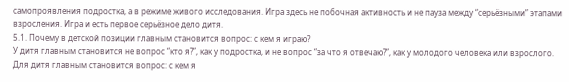самопроявления подростка, а в режиме живого исследования. Игра здесь не побочная активность и не пауза между “серьёзными” этапами взросления. Игра и есть первое серьёзное дело дитя.
5.1. Почему в детской позиции главным становится вопрос: с кем я играю?
У дитя главным становится не вопрос “кто я?”, как у подростка, и не вопрос “за что я отвечаю?”, как у молодого человека или взрослого. Для дитя главным становится вопрос: с кем я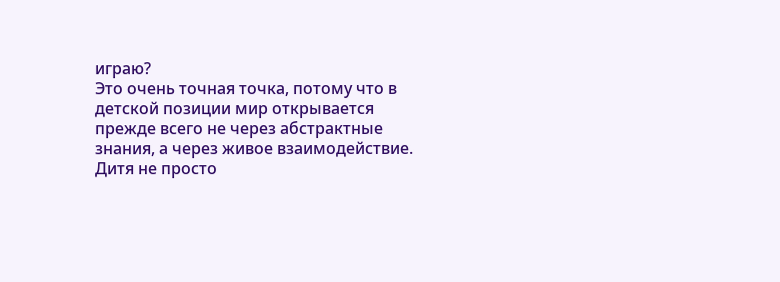играю?
Это очень точная точка, потому что в детской позиции мир открывается прежде всего не через абстрактные знания, а через живое взаимодействие. Дитя не просто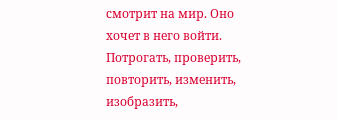смотрит на мир. Оно хочет в него войти. Потрогать, проверить, повторить, изменить, изобразить,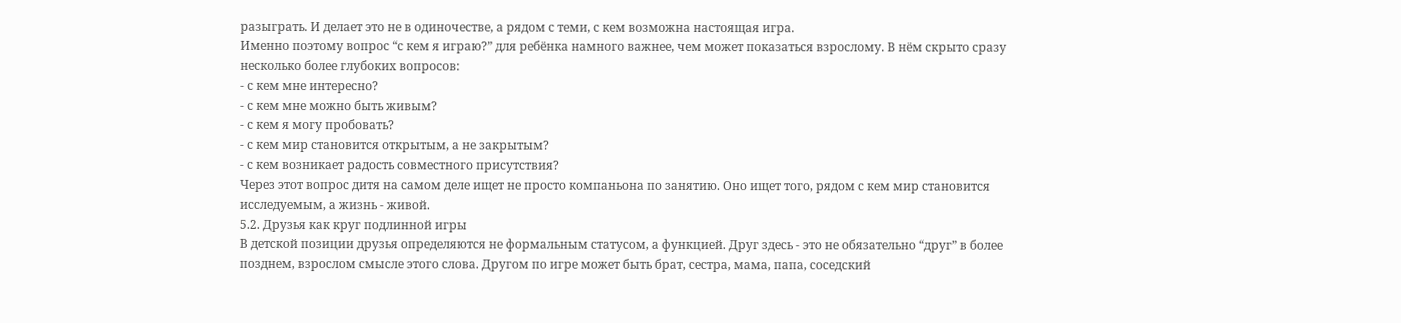разыграть. И делает это не в одиночестве, а рядом с теми, с кем возможна настоящая игра.
Именно поэтому вопрос “с кем я играю?” для ребёнка намного важнее, чем может показаться взрослому. В нём скрыто сразу несколько более глубоких вопросов:
- с кем мне интересно?
- с кем мне можно быть живым?
- с кем я могу пробовать?
- с кем мир становится открытым, а не закрытым?
- с кем возникает радость совместного присутствия?
Через этот вопрос дитя на самом деле ищет не просто компаньона по занятию. Оно ищет того, рядом с кем мир становится исследуемым, а жизнь - живой.
5.2. Друзья как круг подлинной игры
В детской позиции друзья определяются не формальным статусом, а функцией. Друг здесь - это не обязательно “друг” в более позднем, взрослом смысле этого слова. Другом по игре может быть брат, сестра, мама, папа, соседский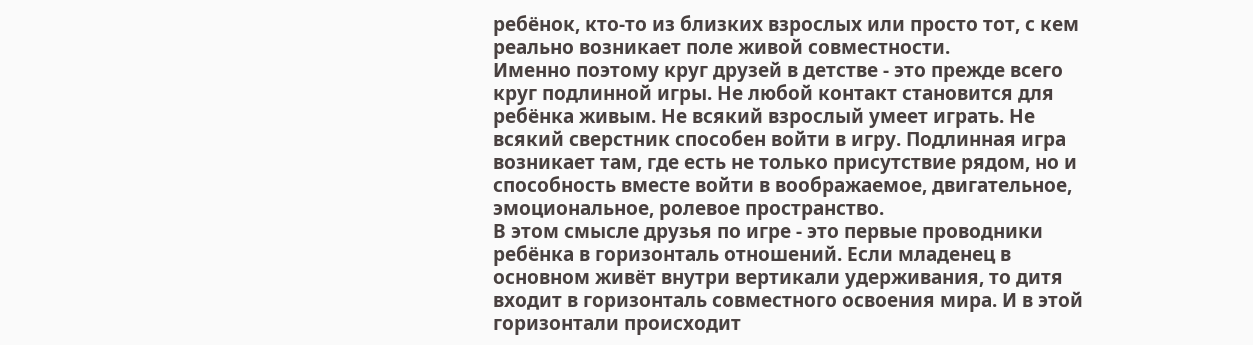ребёнок, кто-то из близких взрослых или просто тот, с кем реально возникает поле живой совместности.
Именно поэтому круг друзей в детстве - это прежде всего круг подлинной игры. Не любой контакт становится для ребёнка живым. Не всякий взрослый умеет играть. Не всякий сверстник способен войти в игру. Подлинная игра возникает там, где есть не только присутствие рядом, но и способность вместе войти в воображаемое, двигательное, эмоциональное, ролевое пространство.
В этом смысле друзья по игре - это первые проводники ребёнка в горизонталь отношений. Если младенец в основном живёт внутри вертикали удерживания, то дитя входит в горизонталь совместного освоения мира. И в этой горизонтали происходит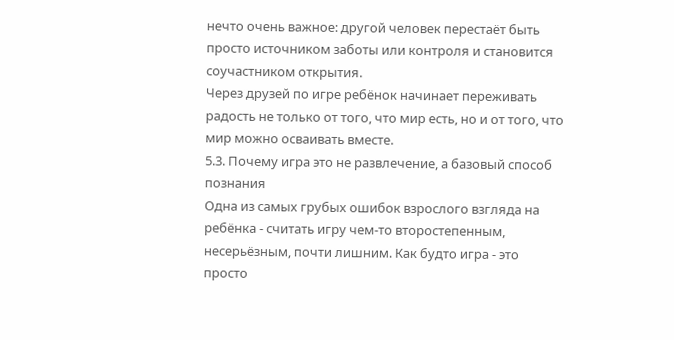нечто очень важное: другой человек перестаёт быть просто источником заботы или контроля и становится соучастником открытия.
Через друзей по игре ребёнок начинает переживать радость не только от того, что мир есть, но и от того, что мир можно осваивать вместе.
5.3. Почему игра это не развлечение, а базовый способ познания
Одна из самых грубых ошибок взрослого взгляда на ребёнка - считать игру чем-то второстепенным, несерьёзным, почти лишним. Как будто игра - это просто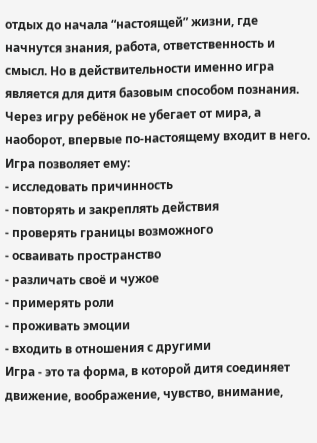отдых до начала “настоящей” жизни, где начнутся знания, работа, ответственность и смысл. Но в действительности именно игра является для дитя базовым способом познания.
Через игру ребёнок не убегает от мира, а наоборот, впервые по-настоящему входит в него. Игра позволяет ему:
- исследовать причинность
- повторять и закреплять действия
- проверять границы возможного
- осваивать пространство
- различать своё и чужое
- примерять роли
- проживать эмоции
- входить в отношения с другими
Игра - это та форма, в которой дитя соединяет движение, воображение, чувство, внимание,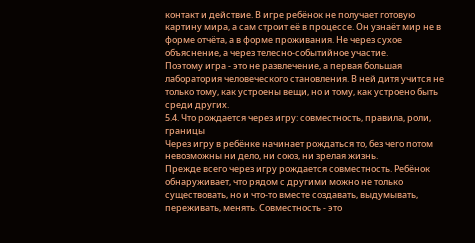контакт и действие. В игре ребёнок не получает готовую картину мира, а сам строит её в процессе. Он узнаёт мир не в форме отчёта, а в форме проживания. Не через сухое объяснение, а через телесно-событийное участие.
Поэтому игра - это не развлечение, а первая большая лаборатория человеческого становления. В ней дитя учится не только тому, как устроены вещи, но и тому, как устроено быть среди других.
5.4. Что рождается через игру: совместность, правила, роли, границы
Через игру в ребёнке начинает рождаться то, без чего потом невозможны ни дело, ни союз, ни зрелая жизнь.
Прежде всего через игру рождается совместность. Ребёнок обнаруживает, что рядом с другими можно не только существовать, но и что-то вместе создавать, выдумывать, переживать, менять. Совместность - это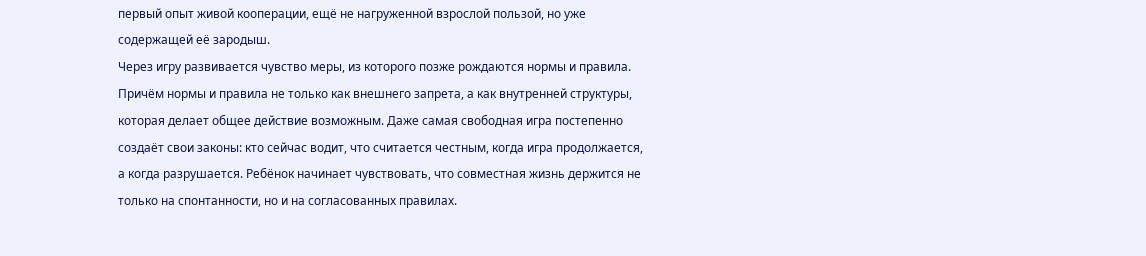первый опыт живой кооперации, ещё не нагруженной взрослой пользой, но уже содержащей её зародыш.
Через игру развивается чувство меры, из которого позже рождаются нормы и правила. Причём нормы и правила не только как внешнего запрета, а как внутренней структуры, которая делает общее действие возможным. Даже самая свободная игра постепенно создаёт свои законы: кто сейчас водит, что считается честным, когда игра продолжается, а когда разрушается. Ребёнок начинает чувствовать, что совместная жизнь держится не только на спонтанности, но и на согласованных правилах.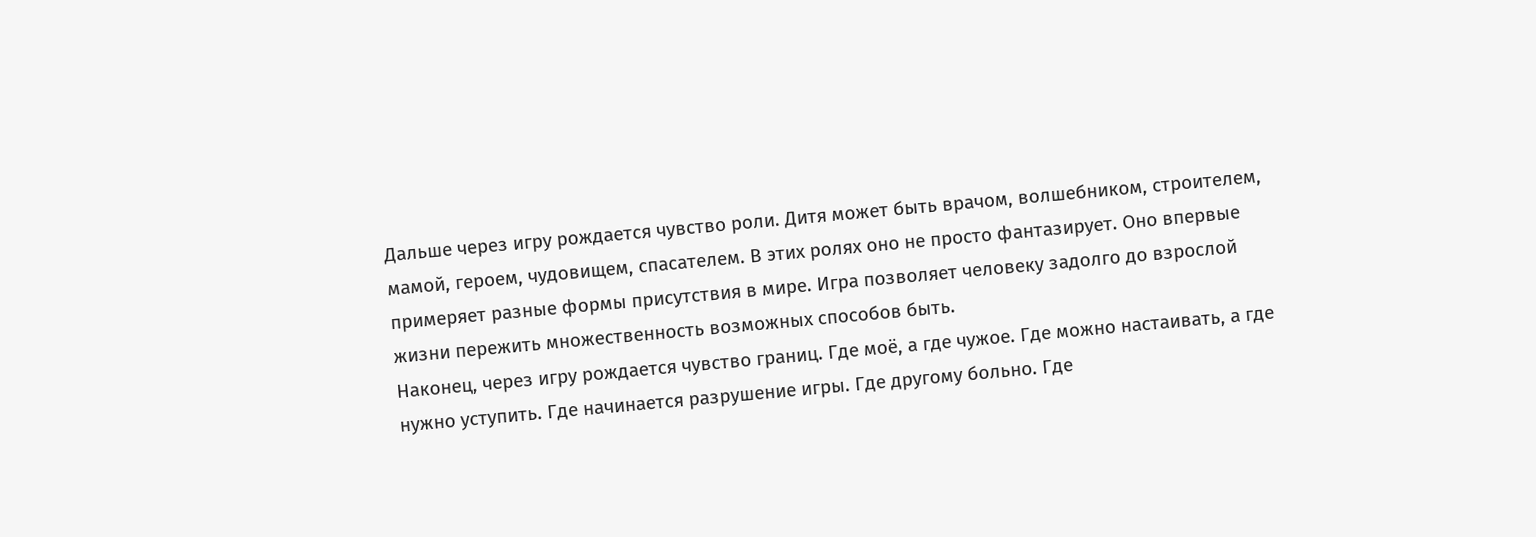Дальше через игру рождается чувство роли. Дитя может быть врачом, волшебником, строителем, мамой, героем, чудовищем, спасателем. В этих ролях оно не просто фантазирует. Оно впервые примеряет разные формы присутствия в мире. Игра позволяет человеку задолго до взрослой жизни пережить множественность возможных способов быть.
Наконец, через игру рождается чувство границ. Где моё, а где чужое. Где можно настаивать, а где нужно уступить. Где начинается разрушение игры. Где другому больно. Где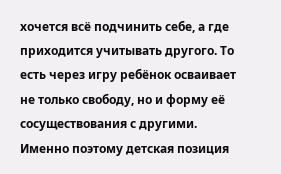хочется всё подчинить себе, а где приходится учитывать другого. То есть через игру ребёнок осваивает не только свободу, но и форму её сосуществования с другими.
Именно поэтому детская позиция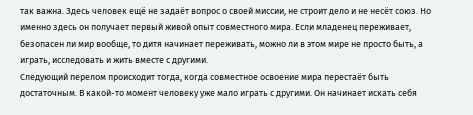так важна. Здесь человек ещё не задаёт вопрос о своей миссии, не строит дело и не несёт союз. Но именно здесь он получает первый живой опыт совместного мира. Если младенец переживает, безопасен ли мир вообще, то дитя начинает переживать, можно ли в этом мире не просто быть, а играть, исследовать и жить вместе с другими.
Следующий перелом происходит тогда, когда совместное освоение мира перестаёт быть достаточным. В какой-то момент человеку уже мало играть с другими. Он начинает искать себя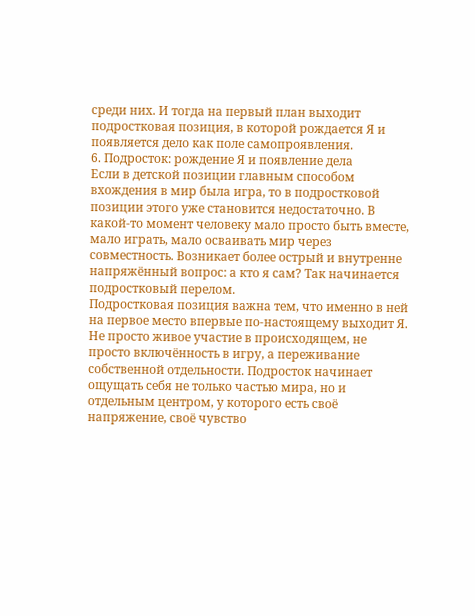среди них. И тогда на первый план выходит подростковая позиция, в которой рождается Я и появляется дело как поле самопроявления.
6. Подросток: рождение Я и появление дела
Если в детской позиции главным способом вхождения в мир была игра, то в подростковой позиции этого уже становится недостаточно. В какой-то момент человеку мало просто быть вместе, мало играть, мало осваивать мир через совместность. Возникает более острый и внутренне напряжённый вопрос: а кто я сам? Так начинается подростковый перелом.
Подростковая позиция важна тем, что именно в ней на первое место впервые по-настоящему выходит Я. Не просто живое участие в происходящем, не просто включённость в игру, а переживание собственной отдельности. Подросток начинает ощущать себя не только частью мира, но и отдельным центром, у которого есть своё напряжение, своё чувство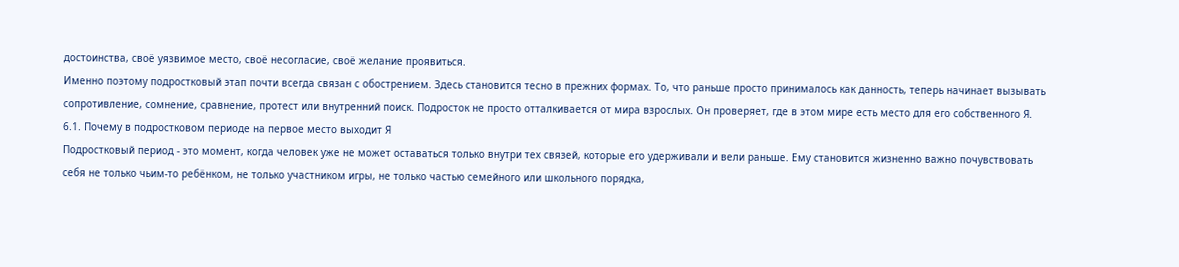достоинства, своё уязвимое место, своё несогласие, своё желание проявиться.
Именно поэтому подростковый этап почти всегда связан с обострением. Здесь становится тесно в прежних формах. То, что раньше просто принималось как данность, теперь начинает вызывать сопротивление, сомнение, сравнение, протест или внутренний поиск. Подросток не просто отталкивается от мира взрослых. Он проверяет, где в этом мире есть место для его собственного Я.
6.1. Почему в подростковом периоде на первое место выходит Я
Подростковый период - это момент, когда человек уже не может оставаться только внутри тех связей, которые его удерживали и вели раньше. Ему становится жизненно важно почувствовать себя не только чьим-то ребёнком, не только участником игры, не только частью семейного или школьного порядка,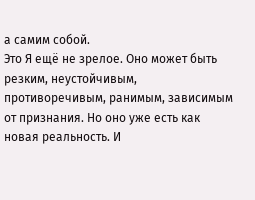а самим собой.
Это Я ещё не зрелое. Оно может быть резким, неустойчивым, противоречивым, ранимым, зависимым от признания. Но оно уже есть как новая реальность. И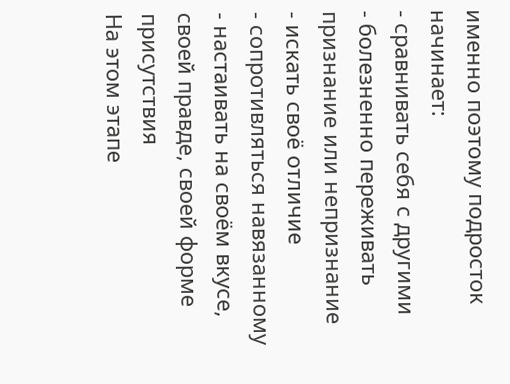именно поэтому подросток начинает:
- сравнивать себя с другими
- болезненно переживать признание или непризнание
- искать своё отличие
- сопротивляться навязанному
- настаивать на своём вкусе, своей правде, своей форме присутствия
На этом этапе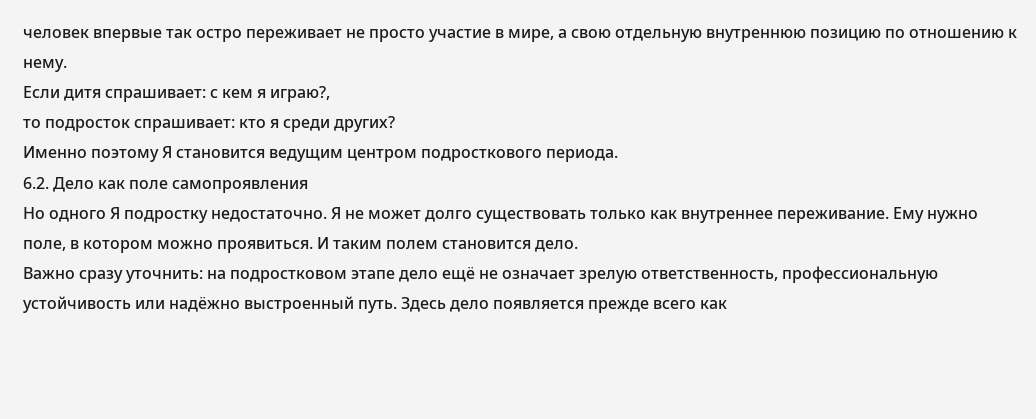человек впервые так остро переживает не просто участие в мире, а свою отдельную внутреннюю позицию по отношению к нему.
Если дитя спрашивает: с кем я играю?,
то подросток спрашивает: кто я среди других?
Именно поэтому Я становится ведущим центром подросткового периода.
6.2. Дело как поле самопроявления
Но одного Я подростку недостаточно. Я не может долго существовать только как внутреннее переживание. Ему нужно поле, в котором можно проявиться. И таким полем становится дело.
Важно сразу уточнить: на подростковом этапе дело ещё не означает зрелую ответственность, профессиональную устойчивость или надёжно выстроенный путь. Здесь дело появляется прежде всего как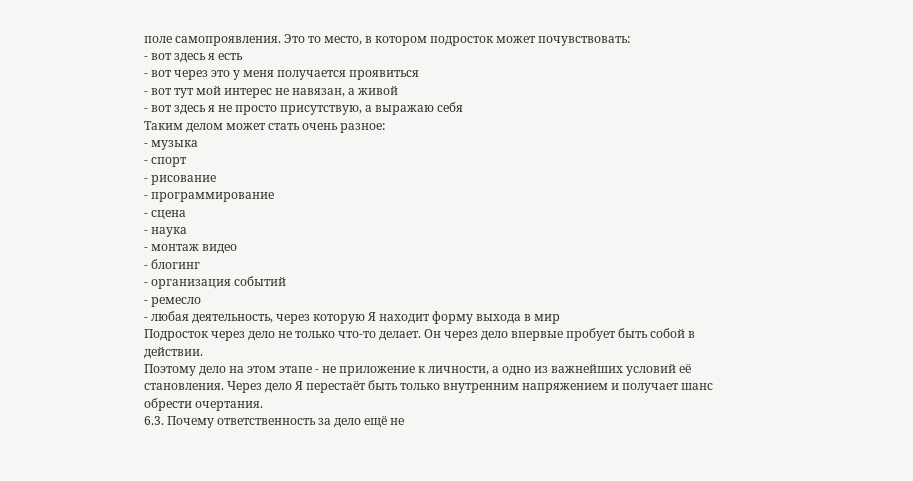поле самопроявления. Это то место, в котором подросток может почувствовать:
- вот здесь я есть
- вот через это у меня получается проявиться
- вот тут мой интерес не навязан, а живой
- вот здесь я не просто присутствую, а выражаю себя
Таким делом может стать очень разное:
- музыка
- спорт
- рисование
- программирование
- сцена
- наука
- монтаж видео
- блогинг
- организация событий
- ремесло
- любая деятельность, через которую Я находит форму выхода в мир
Подросток через дело не только что-то делает. Он через дело впервые пробует быть собой в действии.
Поэтому дело на этом этапе - не приложение к личности, а одно из важнейших условий её становления. Через дело Я перестаёт быть только внутренним напряжением и получает шанс обрести очертания.
6.3. Почему ответственность за дело ещё не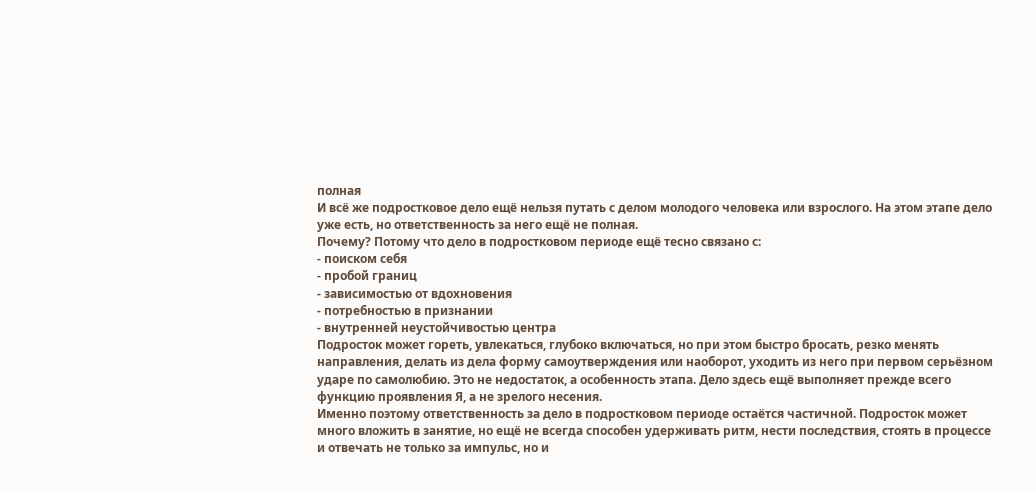полная
И всё же подростковое дело ещё нельзя путать с делом молодого человека или взрослого. На этом этапе дело уже есть, но ответственность за него ещё не полная.
Почему? Потому что дело в подростковом периоде ещё тесно связано с:
- поиском себя
- пробой границ
- зависимостью от вдохновения
- потребностью в признании
- внутренней неустойчивостью центра
Подросток может гореть, увлекаться, глубоко включаться, но при этом быстро бросать, резко менять направления, делать из дела форму самоутверждения или наоборот, уходить из него при первом серьёзном ударе по самолюбию. Это не недостаток, а особенность этапа. Дело здесь ещё выполняет прежде всего функцию проявления Я, а не зрелого несения.
Именно поэтому ответственность за дело в подростковом периоде остаётся частичной. Подросток может много вложить в занятие, но ещё не всегда способен удерживать ритм, нести последствия, стоять в процессе и отвечать не только за импульс, но и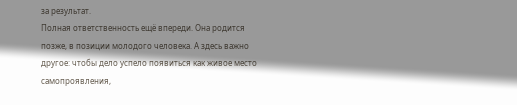за результат.
Полная ответственность ещё впереди. Она родится позже, в позиции молодого человека. А здесь важно другое: чтобы дело успело появиться как живое место самопроявления,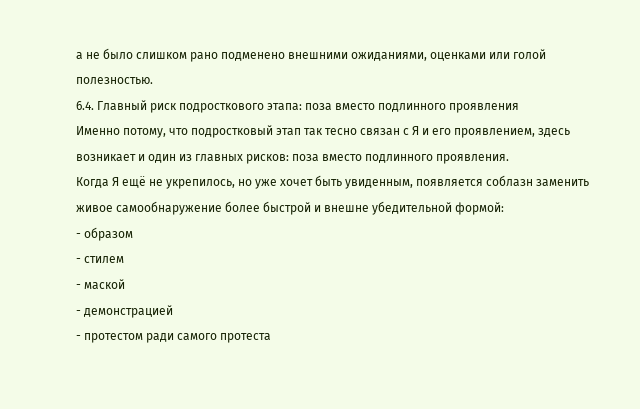а не было слишком рано подменено внешними ожиданиями, оценками или голой полезностью.
6.4. Главный риск подросткового этапа: поза вместо подлинного проявления
Именно потому, что подростковый этап так тесно связан с Я и его проявлением, здесь возникает и один из главных рисков: поза вместо подлинного проявления.
Когда Я ещё не укрепилось, но уже хочет быть увиденным, появляется соблазн заменить живое самообнаружение более быстрой и внешне убедительной формой:
- образом
- стилем
- маской
- демонстрацией
- протестом ради самого протеста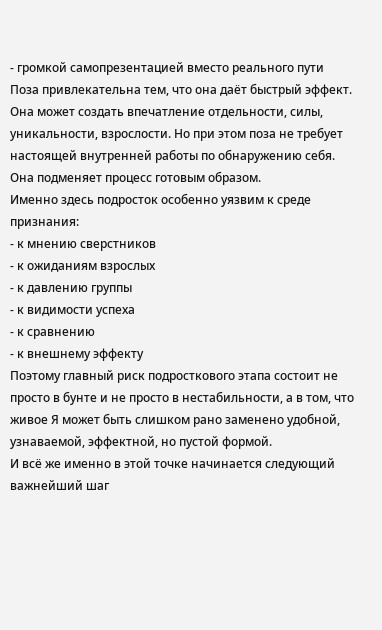- громкой самопрезентацией вместо реального пути
Поза привлекательна тем, что она даёт быстрый эффект. Она может создать впечатление отдельности, силы, уникальности, взрослости. Но при этом поза не требует настоящей внутренней работы по обнаружению себя. Она подменяет процесс готовым образом.
Именно здесь подросток особенно уязвим к среде признания:
- к мнению сверстников
- к ожиданиям взрослых
- к давлению группы
- к видимости успеха
- к сравнению
- к внешнему эффекту
Поэтому главный риск подросткового этапа состоит не просто в бунте и не просто в нестабильности, а в том, что живое Я может быть слишком рано заменено удобной, узнаваемой, эффектной, но пустой формой.
И всё же именно в этой точке начинается следующий важнейший шаг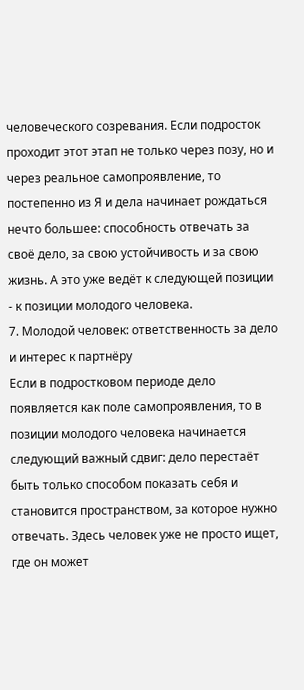человеческого созревания. Если подросток проходит этот этап не только через позу, но и через реальное самопроявление, то постепенно из Я и дела начинает рождаться нечто большее: способность отвечать за своё дело, за свою устойчивость и за свою жизнь. А это уже ведёт к следующей позиции - к позиции молодого человека.
7. Молодой человек: ответственность за дело и интерес к партнёру
Если в подростковом периоде дело появляется как поле самопроявления, то в позиции молодого человека начинается следующий важный сдвиг: дело перестаёт быть только способом показать себя и становится пространством, за которое нужно отвечать. Здесь человек уже не просто ищет, где он может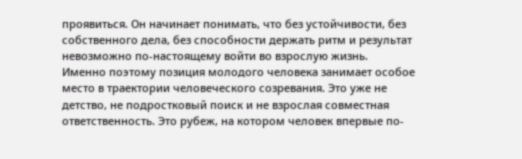проявиться. Он начинает понимать, что без устойчивости, без собственного дела, без способности держать ритм и результат невозможно по-настоящему войти во взрослую жизнь.
Именно поэтому позиция молодого человека занимает особое место в траектории человеческого созревания. Это уже не детство, не подростковый поиск и не взрослая совместная ответственность. Это рубеж, на котором человек впервые по-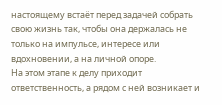настоящему встаёт перед задачей собрать свою жизнь так, чтобы она держалась не только на импульсе, интересе или вдохновении, а на личной опоре.
На этом этапе к делу приходит ответственность, а рядом с ней возникает и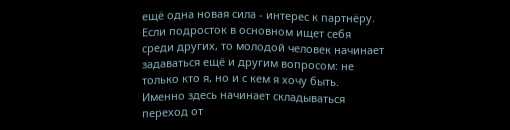ещё одна новая сила - интерес к партнёру. Если подросток в основном ищет себя среди других, то молодой человек начинает задаваться ещё и другим вопросом: не только кто я, но и с кем я хочу быть. Именно здесь начинает складываться переход от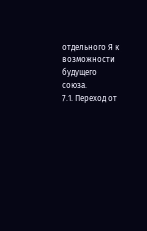отдельного Я к возможности будущего союза.
7.1. Переход от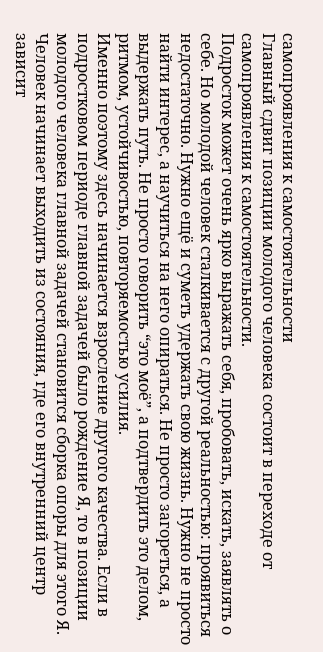самопроявления к самостоятельности
Главный сдвиг позиции молодого человека состоит в переходе от самопроявления к самостоятельности.
Подросток может очень ярко выражать себя, пробовать, искать, заявлять о себе. Но молодой человек сталкивается с другой реальностью: проявиться недостаточно. Нужно ещё и суметь удержать свою жизнь. Нужно не просто найти интерес, а научиться на него опираться. Не просто загореться, а выдержать путь. Не просто говорить “это моё”, а подтвердить это делом, ритмом, устойчивостью, повторяемостью усилия.
Именно поэтому здесь начинается взросление другого качества. Если в подростковом периоде главной задачей было рождение Я, то в позиции молодого человека главной задачей становится сборка опоры для этого Я. Человек начинает выходить из состояния, где его внутренний центр зависит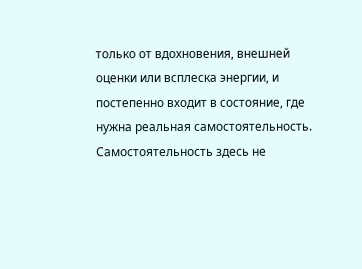только от вдохновения, внешней оценки или всплеска энергии, и постепенно входит в состояние, где нужна реальная самостоятельность.
Самостоятельность здесь не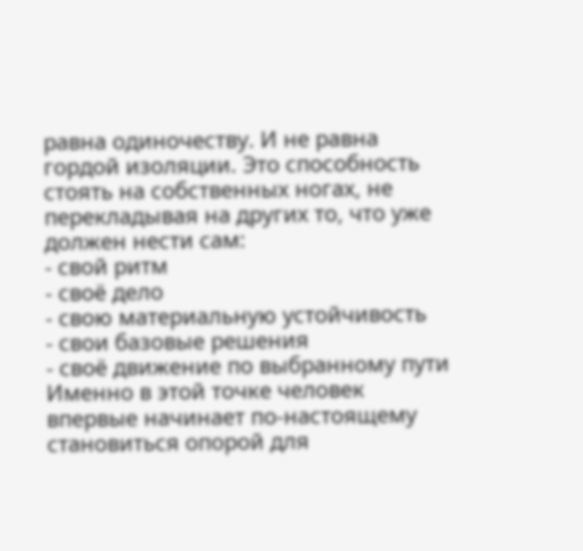равна одиночеству. И не равна гордой изоляции. Это способность стоять на собственных ногах, не перекладывая на других то, что уже должен нести сам:
- свой ритм
- своё дело
- свою материальную устойчивость
- свои базовые решения
- своё движение по выбранному пути
Именно в этой точке человек впервые начинает по-настоящему становиться опорой для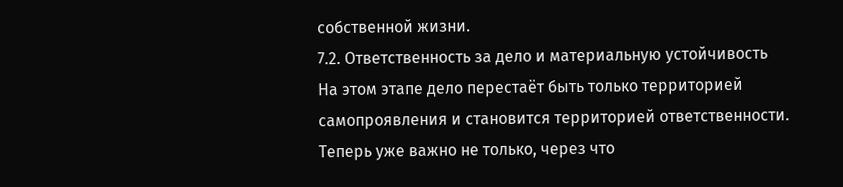собственной жизни.
7.2. Ответственность за дело и материальную устойчивость
На этом этапе дело перестаёт быть только территорией самопроявления и становится территорией ответственности.
Теперь уже важно не только, через что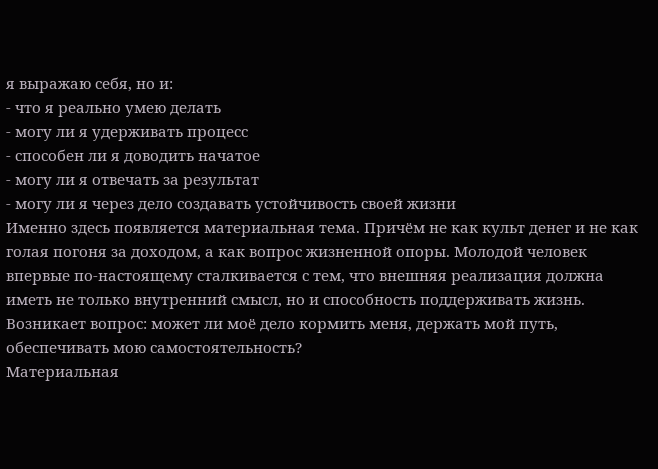я выражаю себя, но и:
- что я реально умею делать
- могу ли я удерживать процесс
- способен ли я доводить начатое
- могу ли я отвечать за результат
- могу ли я через дело создавать устойчивость своей жизни
Именно здесь появляется материальная тема. Причём не как культ денег и не как голая погоня за доходом, а как вопрос жизненной опоры. Молодой человек впервые по-настоящему сталкивается с тем, что внешняя реализация должна иметь не только внутренний смысл, но и способность поддерживать жизнь. Возникает вопрос: может ли моё дело кормить меня, держать мой путь, обеспечивать мою самостоятельность?
Материальная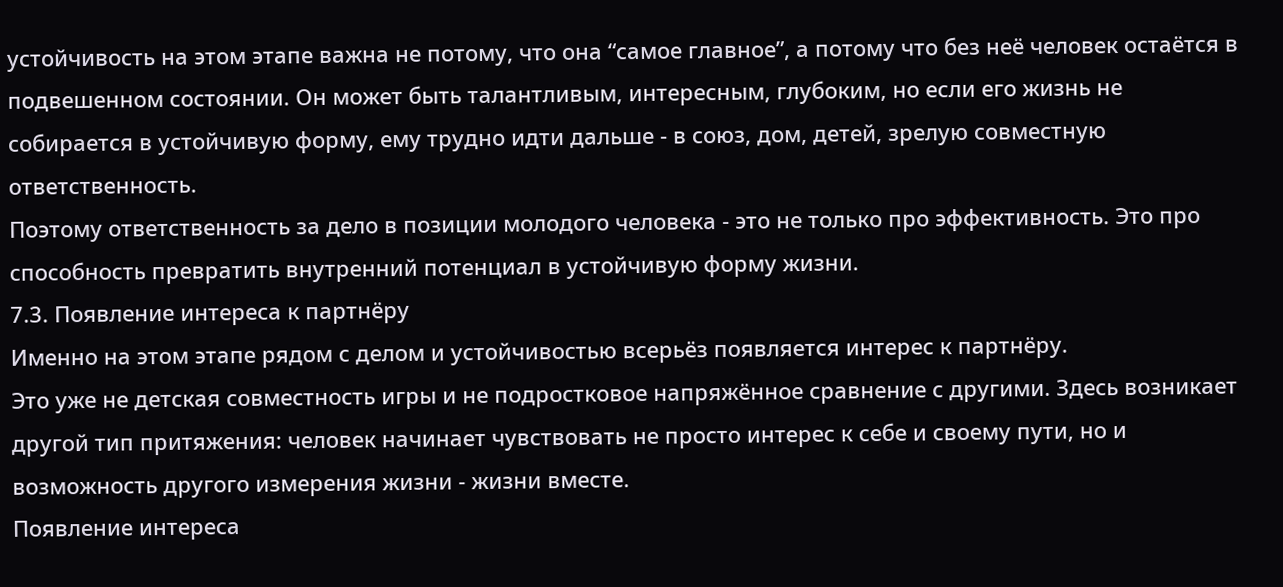устойчивость на этом этапе важна не потому, что она “самое главное”, а потому что без неё человек остаётся в подвешенном состоянии. Он может быть талантливым, интересным, глубоким, но если его жизнь не собирается в устойчивую форму, ему трудно идти дальше - в союз, дом, детей, зрелую совместную ответственность.
Поэтому ответственность за дело в позиции молодого человека - это не только про эффективность. Это про способность превратить внутренний потенциал в устойчивую форму жизни.
7.3. Появление интереса к партнёру
Именно на этом этапе рядом с делом и устойчивостью всерьёз появляется интерес к партнёру.
Это уже не детская совместность игры и не подростковое напряжённое сравнение с другими. Здесь возникает другой тип притяжения: человек начинает чувствовать не просто интерес к себе и своему пути, но и возможность другого измерения жизни - жизни вместе.
Появление интереса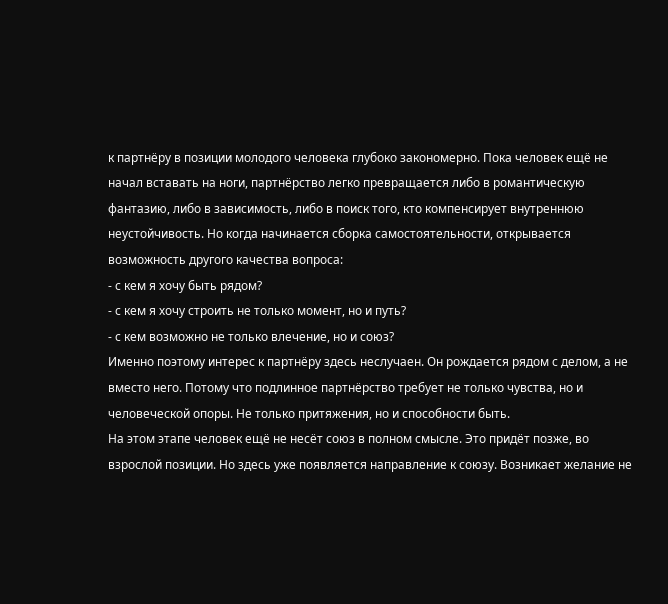к партнёру в позиции молодого человека глубоко закономерно. Пока человек ещё не начал вставать на ноги, партнёрство легко превращается либо в романтическую фантазию, либо в зависимость, либо в поиск того, кто компенсирует внутреннюю неустойчивость. Но когда начинается сборка самостоятельности, открывается возможность другого качества вопроса:
- с кем я хочу быть рядом?
- с кем я хочу строить не только момент, но и путь?
- с кем возможно не только влечение, но и союз?
Именно поэтому интерес к партнёру здесь неслучаен. Он рождается рядом с делом, а не вместо него. Потому что подлинное партнёрство требует не только чувства, но и человеческой опоры. Не только притяжения, но и способности быть.
На этом этапе человек ещё не несёт союз в полном смысле. Это придёт позже, во взрослой позиции. Но здесь уже появляется направление к союзу. Возникает желание не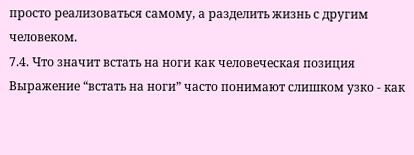просто реализоваться самому, а разделить жизнь с другим человеком.
7.4. Что значит встать на ноги как человеческая позиция
Выражение “встать на ноги” часто понимают слишком узко - как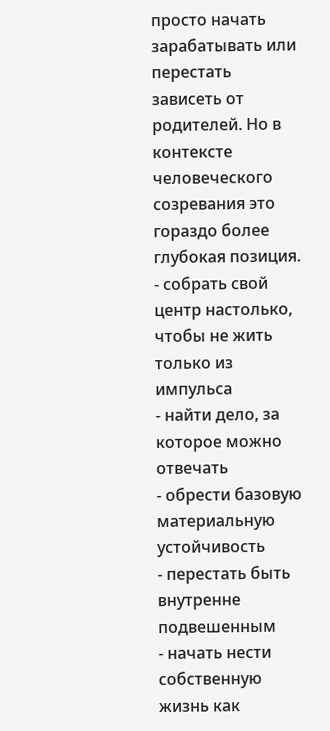просто начать зарабатывать или перестать зависеть от родителей. Но в контексте человеческого созревания это гораздо более глубокая позиция.
- собрать свой центр настолько, чтобы не жить только из импульса
- найти дело, за которое можно отвечать
- обрести базовую материальную устойчивость
- перестать быть внутренне подвешенным
- начать нести собственную жизнь как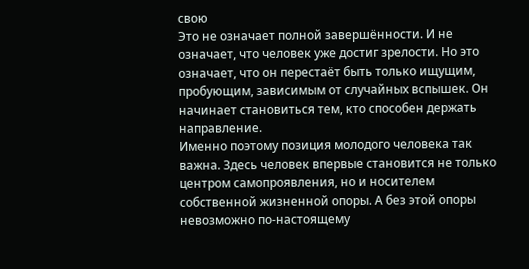свою
Это не означает полной завершённости. И не означает, что человек уже достиг зрелости. Но это означает, что он перестаёт быть только ищущим, пробующим, зависимым от случайных вспышек. Он начинает становиться тем, кто способен держать направление.
Именно поэтому позиция молодого человека так важна. Здесь человек впервые становится не только центром самопроявления, но и носителем собственной жизненной опоры. А без этой опоры невозможно по-настоящему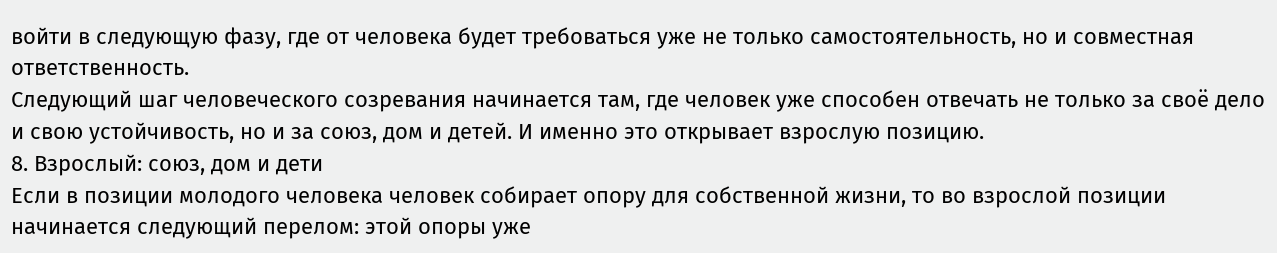войти в следующую фазу, где от человека будет требоваться уже не только самостоятельность, но и совместная ответственность.
Следующий шаг человеческого созревания начинается там, где человек уже способен отвечать не только за своё дело и свою устойчивость, но и за союз, дом и детей. И именно это открывает взрослую позицию.
8. Взрослый: союз, дом и дети
Если в позиции молодого человека человек собирает опору для собственной жизни, то во взрослой позиции начинается следующий перелом: этой опоры уже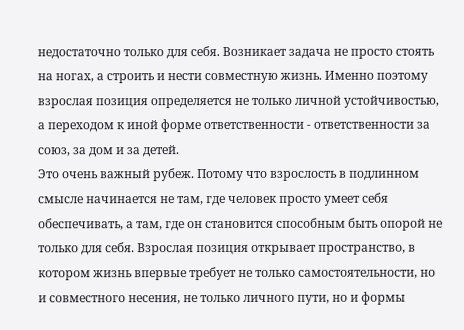недостаточно только для себя. Возникает задача не просто стоять на ногах, а строить и нести совместную жизнь. Именно поэтому взрослая позиция определяется не только личной устойчивостью, а переходом к иной форме ответственности - ответственности за союз, за дом и за детей.
Это очень важный рубеж. Потому что взрослость в подлинном смысле начинается не там, где человек просто умеет себя обеспечивать, а там, где он становится способным быть опорой не только для себя. Взрослая позиция открывает пространство, в котором жизнь впервые требует не только самостоятельности, но и совместного несения, не только личного пути, но и формы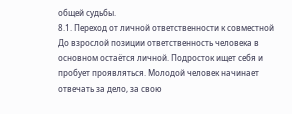общей судьбы.
8.1. Переход от личной ответственности к совместной
До взрослой позиции ответственность человека в основном остаётся личной. Подросток ищет себя и пробует проявляться. Молодой человек начинает отвечать за дело, за свою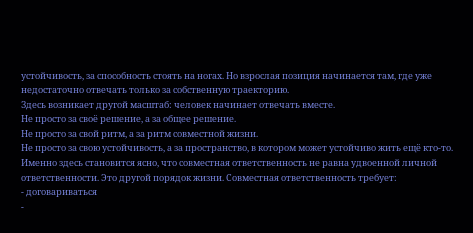устойчивость, за способность стоять на ногах. Но взрослая позиция начинается там, где уже недостаточно отвечать только за собственную траекторию.
Здесь возникает другой масштаб: человек начинает отвечать вместе.
Не просто за своё решение, а за общее решение.
Не просто за свой ритм, а за ритм совместной жизни.
Не просто за свою устойчивость, а за пространство, в котором может устойчиво жить ещё кто-то.
Именно здесь становится ясно, что совместная ответственность не равна удвоенной личной ответственности. Это другой порядок жизни. Совместная ответственность требует:
- договариваться
-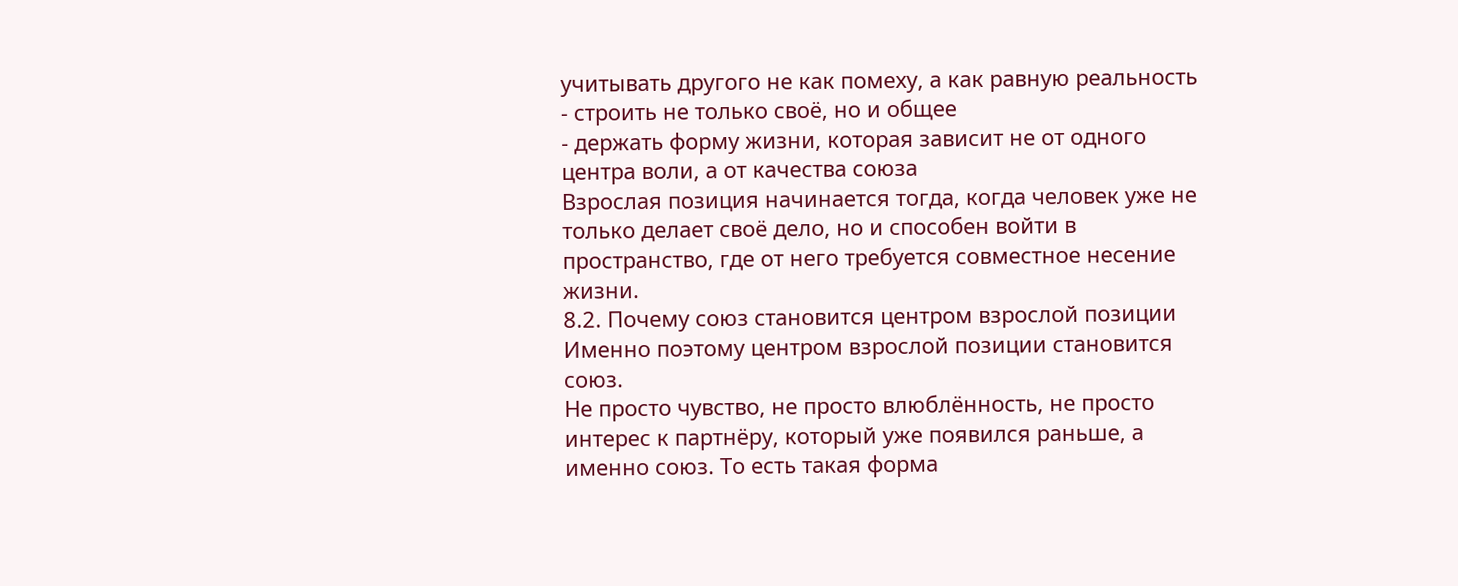учитывать другого не как помеху, а как равную реальность
- строить не только своё, но и общее
- держать форму жизни, которая зависит не от одного центра воли, а от качества союза
Взрослая позиция начинается тогда, когда человек уже не только делает своё дело, но и способен войти в пространство, где от него требуется совместное несение жизни.
8.2. Почему союз становится центром взрослой позиции
Именно поэтому центром взрослой позиции становится союз.
Не просто чувство, не просто влюблённость, не просто интерес к партнёру, который уже появился раньше, а именно союз. То есть такая форма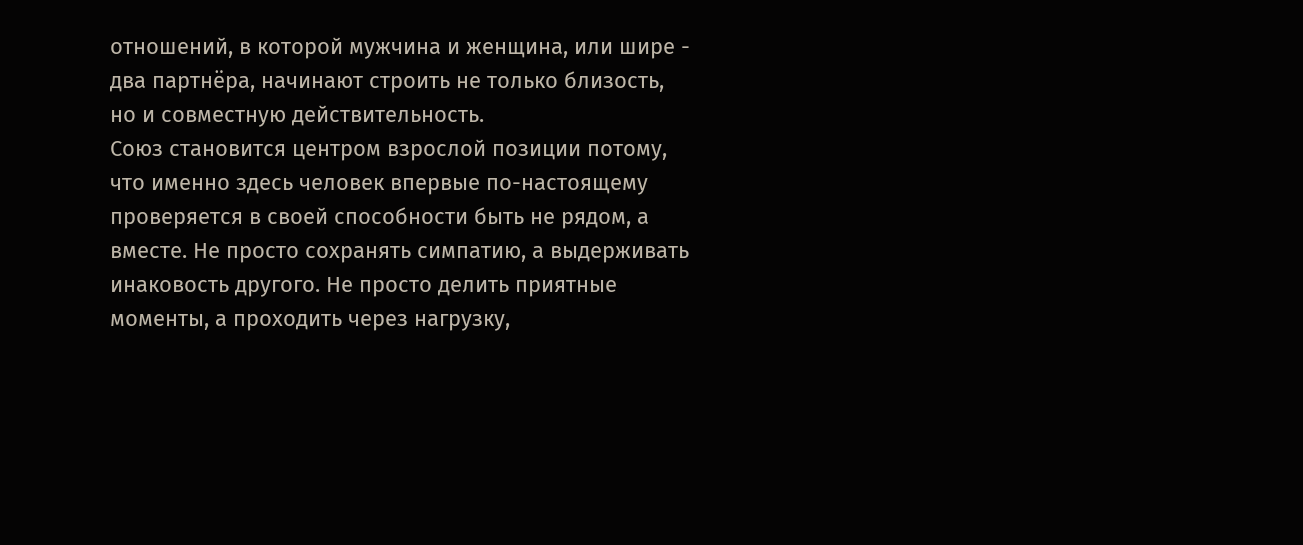отношений, в которой мужчина и женщина, или шире - два партнёра, начинают строить не только близость, но и совместную действительность.
Союз становится центром взрослой позиции потому, что именно здесь человек впервые по-настоящему проверяется в своей способности быть не рядом, а вместе. Не просто сохранять симпатию, а выдерживать инаковость другого. Не просто делить приятные моменты, а проходить через нагрузку,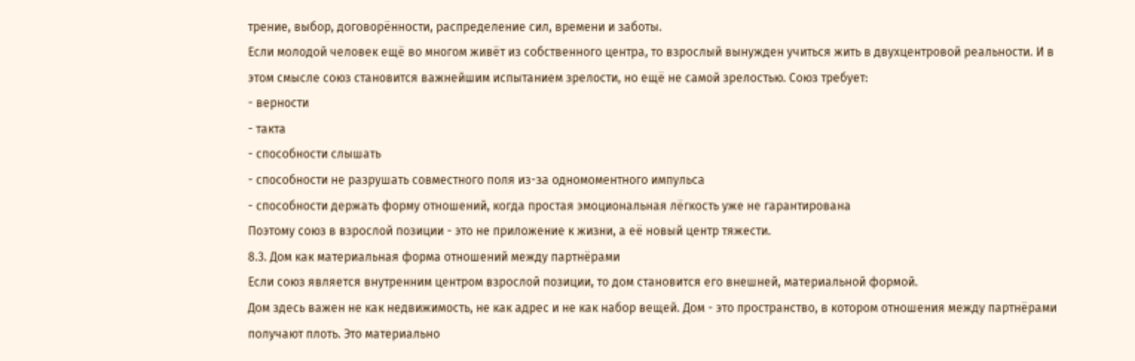трение, выбор, договорённости, распределение сил, времени и заботы.
Если молодой человек ещё во многом живёт из собственного центра, то взрослый вынужден учиться жить в двухцентровой реальности. И в этом смысле союз становится важнейшим испытанием зрелости, но ещё не самой зрелостью. Союз требует:
- верности
- такта
- способности слышать
- способности не разрушать совместного поля из-за одномоментного импульса
- способности держать форму отношений, когда простая эмоциональная лёгкость уже не гарантирована
Поэтому союз в взрослой позиции - это не приложение к жизни, а её новый центр тяжести.
8.3. Дом как материальная форма отношений между партнёрами
Если союз является внутренним центром взрослой позиции, то дом становится его внешней, материальной формой.
Дом здесь важен не как недвижимость, не как адрес и не как набор вещей. Дом - это пространство, в котором отношения между партнёрами получают плоть. Это материально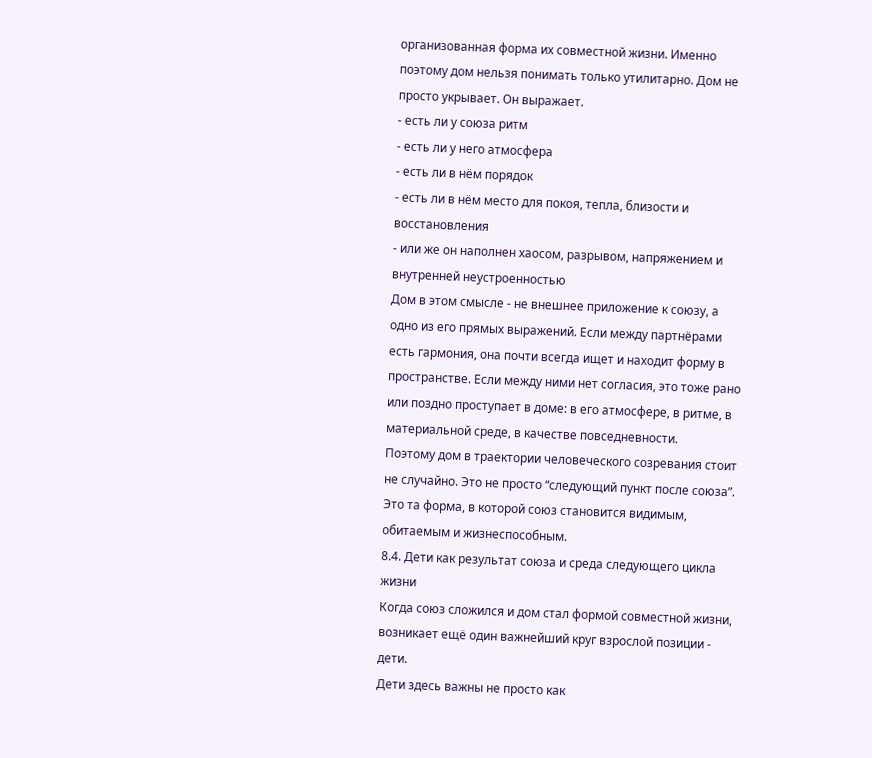организованная форма их совместной жизни. Именно поэтому дом нельзя понимать только утилитарно. Дом не просто укрывает. Он выражает.
- есть ли у союза ритм
- есть ли у него атмосфера
- есть ли в нём порядок
- есть ли в нём место для покоя, тепла, близости и восстановления
- или же он наполнен хаосом, разрывом, напряжением и внутренней неустроенностью
Дом в этом смысле - не внешнее приложение к союзу, а одно из его прямых выражений. Если между партнёрами есть гармония, она почти всегда ищет и находит форму в пространстве. Если между ними нет согласия, это тоже рано или поздно проступает в доме: в его атмосфере, в ритме, в материальной среде, в качестве повседневности.
Поэтому дом в траектории человеческого созревания стоит не случайно. Это не просто “следующий пункт после союза”. Это та форма, в которой союз становится видимым, обитаемым и жизнеспособным.
8.4. Дети как результат союза и среда следующего цикла жизни
Когда союз сложился и дом стал формой совместной жизни, возникает ещё один важнейший круг взрослой позиции - дети.
Дети здесь важны не просто как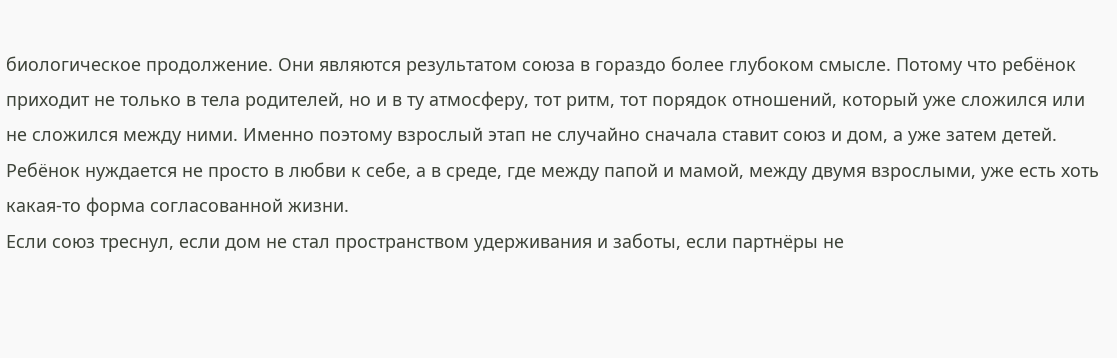биологическое продолжение. Они являются результатом союза в гораздо более глубоком смысле. Потому что ребёнок приходит не только в тела родителей, но и в ту атмосферу, тот ритм, тот порядок отношений, который уже сложился или не сложился между ними. Именно поэтому взрослый этап не случайно сначала ставит союз и дом, а уже затем детей. Ребёнок нуждается не просто в любви к себе, а в среде, где между папой и мамой, между двумя взрослыми, уже есть хоть какая-то форма согласованной жизни.
Если союз треснул, если дом не стал пространством удерживания и заботы, если партнёры не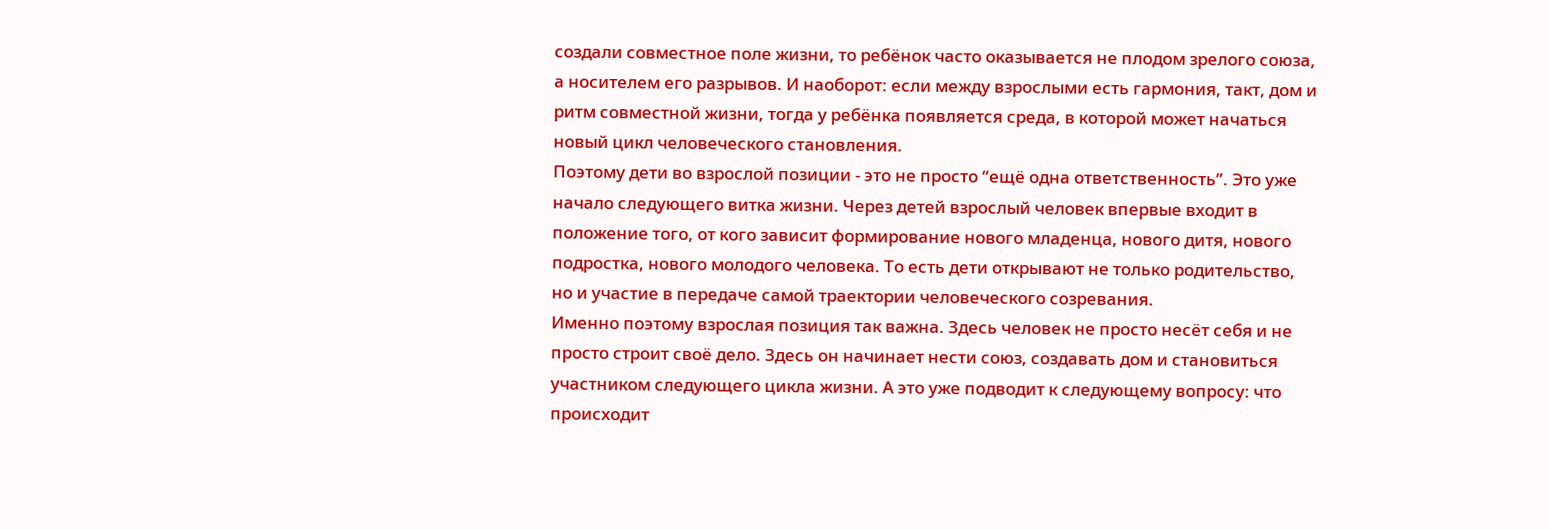создали совместное поле жизни, то ребёнок часто оказывается не плодом зрелого союза, а носителем его разрывов. И наоборот: если между взрослыми есть гармония, такт, дом и ритм совместной жизни, тогда у ребёнка появляется среда, в которой может начаться новый цикл человеческого становления.
Поэтому дети во взрослой позиции - это не просто “ещё одна ответственность”. Это уже начало следующего витка жизни. Через детей взрослый человек впервые входит в положение того, от кого зависит формирование нового младенца, нового дитя, нового подростка, нового молодого человека. То есть дети открывают не только родительство, но и участие в передаче самой траектории человеческого созревания.
Именно поэтому взрослая позиция так важна. Здесь человек не просто несёт себя и не просто строит своё дело. Здесь он начинает нести союз, создавать дом и становиться участником следующего цикла жизни. А это уже подводит к следующему вопросу: что происходит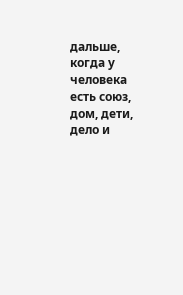дальше, когда у человека есть союз, дом, дети, дело и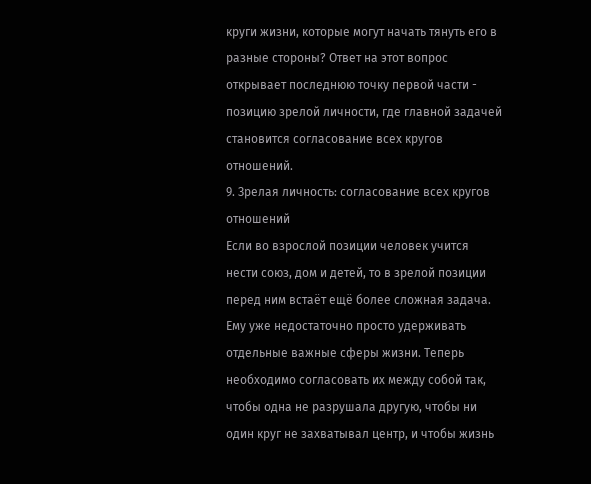круги жизни, которые могут начать тянуть его в разные стороны? Ответ на этот вопрос открывает последнюю точку первой части - позицию зрелой личности, где главной задачей становится согласование всех кругов отношений.
9. Зрелая личность: согласование всех кругов отношений
Если во взрослой позиции человек учится нести союз, дом и детей, то в зрелой позиции перед ним встаёт ещё более сложная задача. Ему уже недостаточно просто удерживать отдельные важные сферы жизни. Теперь необходимо согласовать их между собой так, чтобы одна не разрушала другую, чтобы ни один круг не захватывал центр, и чтобы жизнь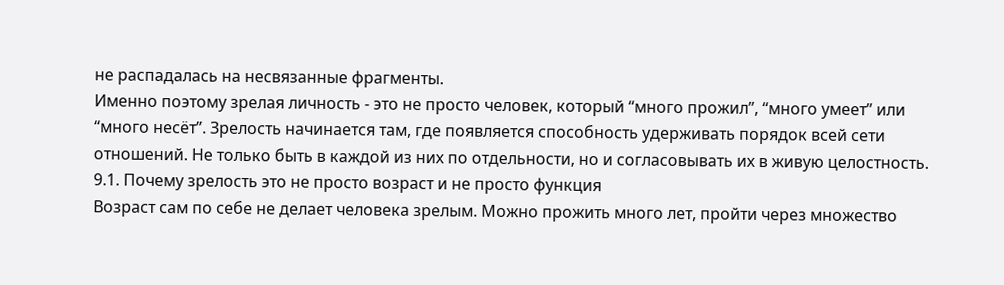не распадалась на несвязанные фрагменты.
Именно поэтому зрелая личность - это не просто человек, который “много прожил”, “много умеет” или “много несёт”. Зрелость начинается там, где появляется способность удерживать порядок всей сети отношений. Не только быть в каждой из них по отдельности, но и согласовывать их в живую целостность.
9.1. Почему зрелость это не просто возраст и не просто функция
Возраст сам по себе не делает человека зрелым. Можно прожить много лет, пройти через множество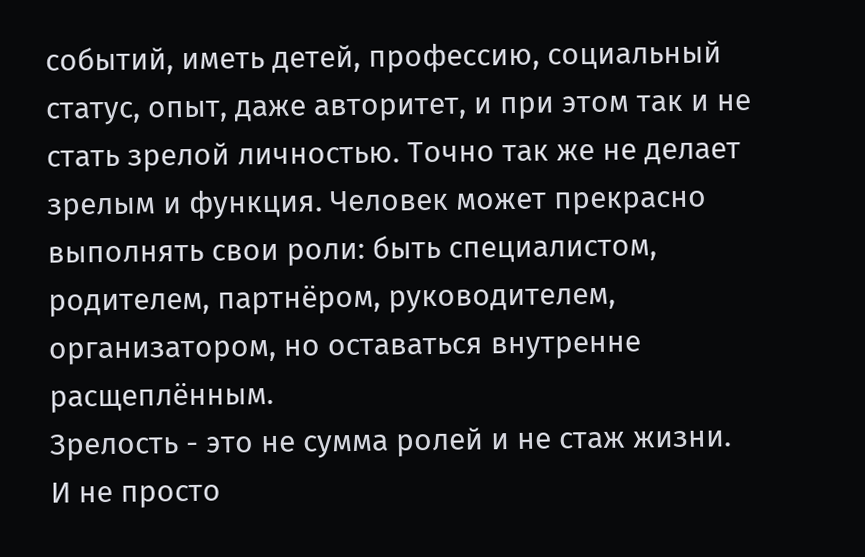событий, иметь детей, профессию, социальный статус, опыт, даже авторитет, и при этом так и не стать зрелой личностью. Точно так же не делает зрелым и функция. Человек может прекрасно выполнять свои роли: быть специалистом, родителем, партнёром, руководителем, организатором, но оставаться внутренне расщеплённым.
Зрелость - это не сумма ролей и не стаж жизни.
И не просто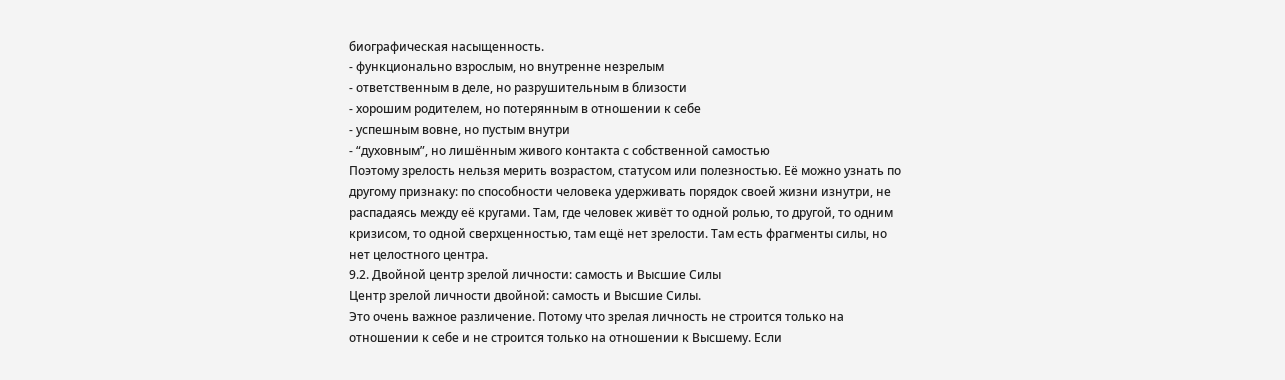биографическая насыщенность.
- функционально взрослым, но внутренне незрелым
- ответственным в деле, но разрушительным в близости
- хорошим родителем, но потерянным в отношении к себе
- успешным вовне, но пустым внутри
- “духовным”, но лишённым живого контакта с собственной самостью
Поэтому зрелость нельзя мерить возрастом, статусом или полезностью. Её можно узнать по другому признаку: по способности человека удерживать порядок своей жизни изнутри, не распадаясь между её кругами. Там, где человек живёт то одной ролью, то другой, то одним кризисом, то одной сверхценностью, там ещё нет зрелости. Там есть фрагменты силы, но нет целостного центра.
9.2. Двойной центр зрелой личности: самость и Высшие Силы
Центр зрелой личности двойной: самость и Высшие Силы.
Это очень важное различение. Потому что зрелая личность не строится только на отношении к себе и не строится только на отношении к Высшему. Если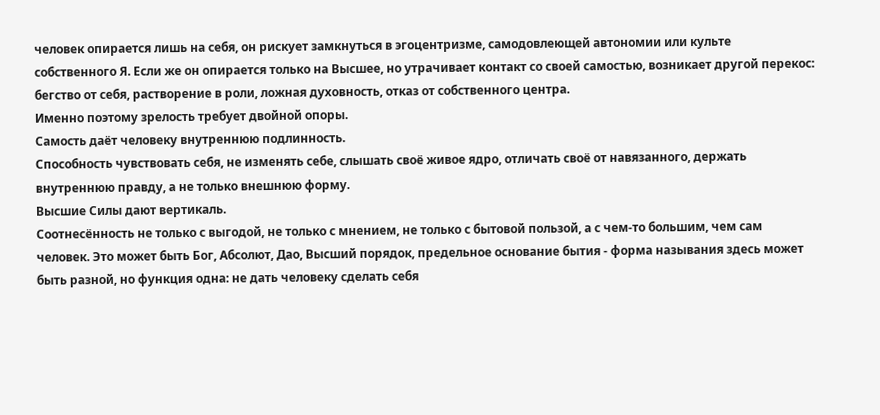человек опирается лишь на себя, он рискует замкнуться в эгоцентризме, самодовлеющей автономии или культе собственного Я. Если же он опирается только на Высшее, но утрачивает контакт со своей самостью, возникает другой перекос: бегство от себя, растворение в роли, ложная духовность, отказ от собственного центра.
Именно поэтому зрелость требует двойной опоры.
Самость даёт человеку внутреннюю подлинность.
Способность чувствовать себя, не изменять себе, слышать своё живое ядро, отличать своё от навязанного, держать внутреннюю правду, а не только внешнюю форму.
Высшие Силы дают вертикаль.
Соотнесённость не только с выгодой, не только с мнением, не только с бытовой пользой, а с чем-то большим, чем сам человек. Это может быть Бог, Абсолют, Дао, Высший порядок, предельное основание бытия - форма называния здесь может быть разной, но функция одна: не дать человеку сделать себя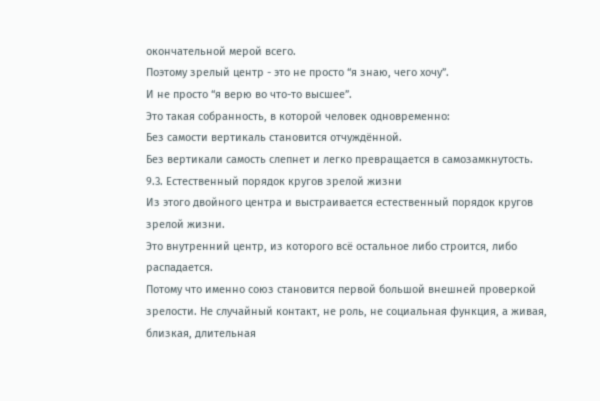окончательной мерой всего.
Поэтому зрелый центр - это не просто “я знаю, чего хочу”.
И не просто “я верю во что-то высшее”.
Это такая собранность, в которой человек одновременно:
Без самости вертикаль становится отчуждённой.
Без вертикали самость слепнет и легко превращается в самозамкнутость.
9.3. Естественный порядок кругов зрелой жизни
Из этого двойного центра и выстраивается естественный порядок кругов зрелой жизни.
Это внутренний центр, из которого всё остальное либо строится, либо распадается.
Потому что именно союз становится первой большой внешней проверкой зрелости. Не случайный контакт, не роль, не социальная функция, а живая, близкая, длительная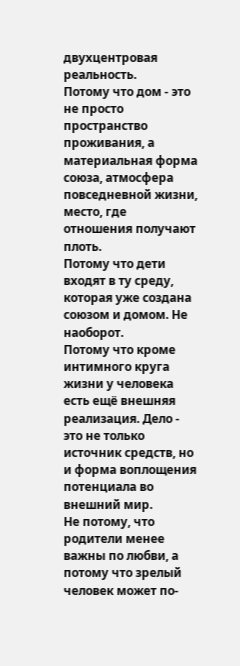двухцентровая реальность.
Потому что дом - это не просто пространство проживания, а материальная форма союза, атмосфера повседневной жизни, место, где отношения получают плоть.
Потому что дети входят в ту среду, которая уже создана союзом и домом. Не наоборот.
Потому что кроме интимного круга жизни у человека есть ещё внешняя реализация. Дело - это не только источник средств, но и форма воплощения потенциала во внешний мир.
Не потому, что родители менее важны по любви, а потому что зрелый человек может по-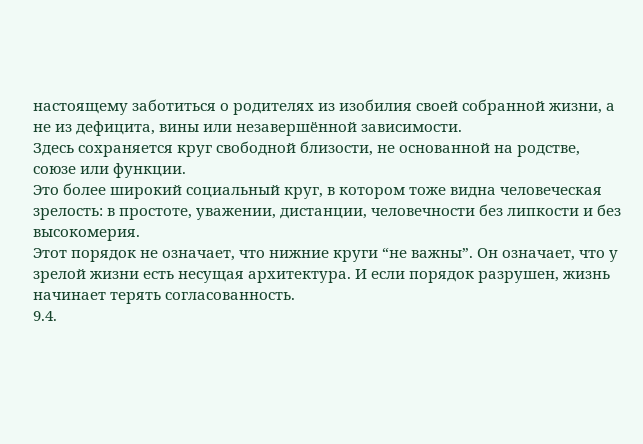настоящему заботиться о родителях из изобилия своей собранной жизни, а не из дефицита, вины или незавершённой зависимости.
Здесь сохраняется круг свободной близости, не основанной на родстве, союзе или функции.
Это более широкий социальный круг, в котором тоже видна человеческая зрелость: в простоте, уважении, дистанции, человечности без липкости и без высокомерия.
Этот порядок не означает, что нижние круги “не важны”. Он означает, что у зрелой жизни есть несущая архитектура. И если порядок разрушен, жизнь начинает терять согласованность.
9.4.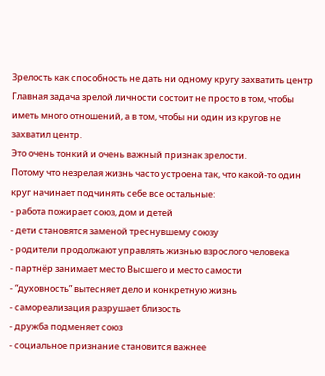Зрелость как способность не дать ни одному кругу захватить центр
Главная задача зрелой личности состоит не просто в том, чтобы иметь много отношений, а в том, чтобы ни один из кругов не захватил центр.
Это очень тонкий и очень важный признак зрелости.
Потому что незрелая жизнь часто устроена так, что какой-то один круг начинает подчинять себе все остальные:
- работа пожирает союз, дом и детей
- дети становятся заменой треснувшему союзу
- родители продолжают управлять жизнью взрослого человека
- партнёр занимает место Высшего и место самости
- “духовность” вытесняет дело и конкретную жизнь
- самореализация разрушает близость
- дружба подменяет союз
- социальное признание становится важнее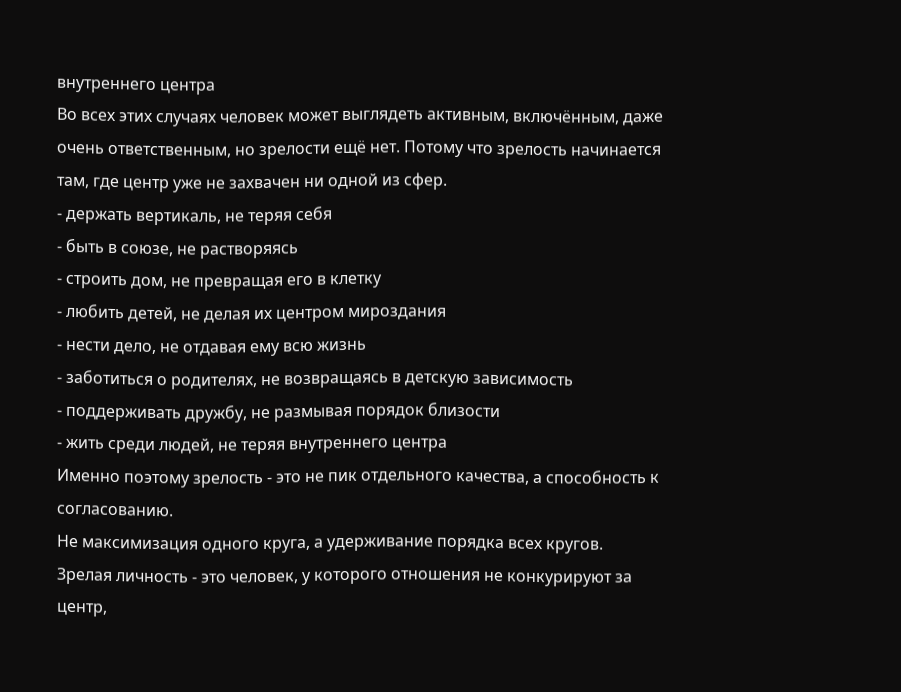внутреннего центра
Во всех этих случаях человек может выглядеть активным, включённым, даже очень ответственным, но зрелости ещё нет. Потому что зрелость начинается там, где центр уже не захвачен ни одной из сфер.
- держать вертикаль, не теряя себя
- быть в союзе, не растворяясь
- строить дом, не превращая его в клетку
- любить детей, не делая их центром мироздания
- нести дело, не отдавая ему всю жизнь
- заботиться о родителях, не возвращаясь в детскую зависимость
- поддерживать дружбу, не размывая порядок близости
- жить среди людей, не теряя внутреннего центра
Именно поэтому зрелость - это не пик отдельного качества, а способность к согласованию.
Не максимизация одного круга, а удерживание порядка всех кругов.
Зрелая личность - это человек, у которого отношения не конкурируют за центр,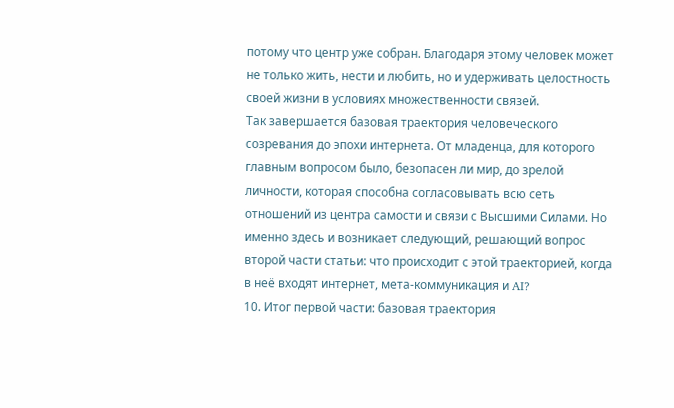потому что центр уже собран. Благодаря этому человек может не только жить, нести и любить, но и удерживать целостность своей жизни в условиях множественности связей.
Так завершается базовая траектория человеческого созревания до эпохи интернета. От младенца, для которого главным вопросом было, безопасен ли мир, до зрелой личности, которая способна согласовывать всю сеть отношений из центра самости и связи с Высшими Силами. Но именно здесь и возникает следующий, решающий вопрос второй части статьи: что происходит с этой траекторией, когда в неё входят интернет, мета-коммуникация и AI?
10. Итог первой части: базовая траектория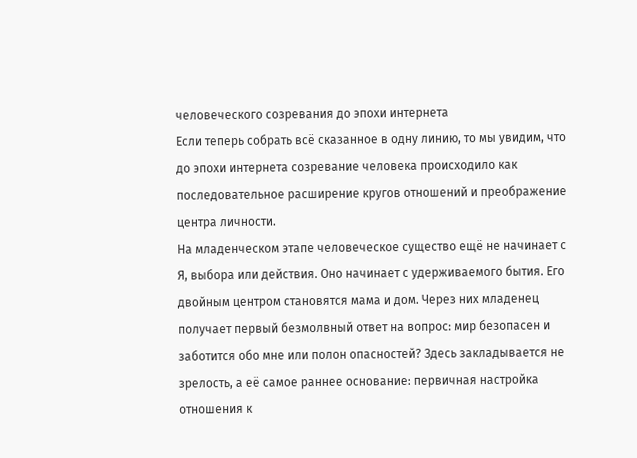человеческого созревания до эпохи интернета
Если теперь собрать всё сказанное в одну линию, то мы увидим, что до эпохи интернета созревание человека происходило как последовательное расширение кругов отношений и преображение центра личности.
На младенческом этапе человеческое существо ещё не начинает с Я, выбора или действия. Оно начинает с удерживаемого бытия. Его двойным центром становятся мама и дом. Через них младенец получает первый безмолвный ответ на вопрос: мир безопасен и заботится обо мне или полон опасностей? Здесь закладывается не зрелость, а её самое раннее основание: первичная настройка отношения к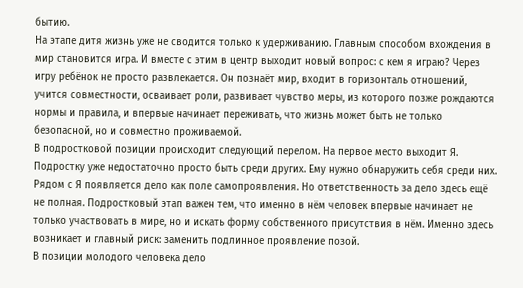бытию.
На этапе дитя жизнь уже не сводится только к удерживанию. Главным способом вхождения в мир становится игра. И вместе с этим в центр выходит новый вопрос: с кем я играю? Через игру ребёнок не просто развлекается. Он познаёт мир, входит в горизонталь отношений, учится совместности, осваивает роли, развивает чувство меры, из которого позже рождаются нормы и правила, и впервые начинает переживать, что жизнь может быть не только безопасной, но и совместно проживаемой.
В подростковой позиции происходит следующий перелом. На первое место выходит Я. Подростку уже недостаточно просто быть среди других. Ему нужно обнаружить себя среди них. Рядом с Я появляется дело как поле самопроявления. Но ответственность за дело здесь ещё не полная. Подростковый этап важен тем, что именно в нём человек впервые начинает не только участвовать в мире, но и искать форму собственного присутствия в нём. Именно здесь возникает и главный риск: заменить подлинное проявление позой.
В позиции молодого человека дело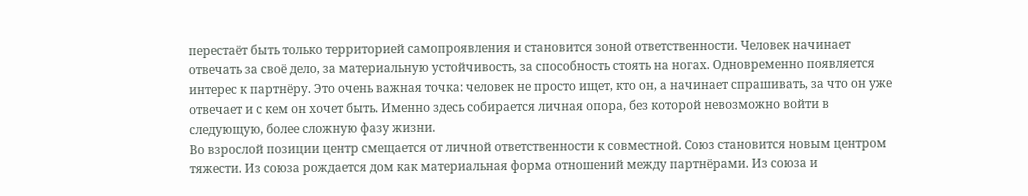перестаёт быть только территорией самопроявления и становится зоной ответственности. Человек начинает отвечать за своё дело, за материальную устойчивость, за способность стоять на ногах. Одновременно появляется интерес к партнёру. Это очень важная точка: человек не просто ищет, кто он, а начинает спрашивать, за что он уже отвечает и с кем он хочет быть. Именно здесь собирается личная опора, без которой невозможно войти в следующую, более сложную фазу жизни.
Во взрослой позиции центр смещается от личной ответственности к совместной. Союз становится новым центром тяжести. Из союза рождается дом как материальная форма отношений между партнёрами. Из союза и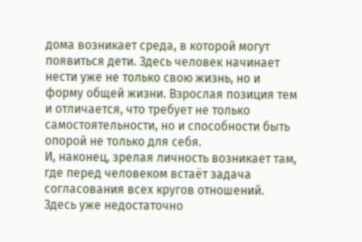дома возникает среда, в которой могут появиться дети. Здесь человек начинает нести уже не только свою жизнь, но и форму общей жизни. Взрослая позиция тем и отличается, что требует не только самостоятельности, но и способности быть опорой не только для себя.
И, наконец, зрелая личность возникает там, где перед человеком встаёт задача согласования всех кругов отношений. Здесь уже недостаточно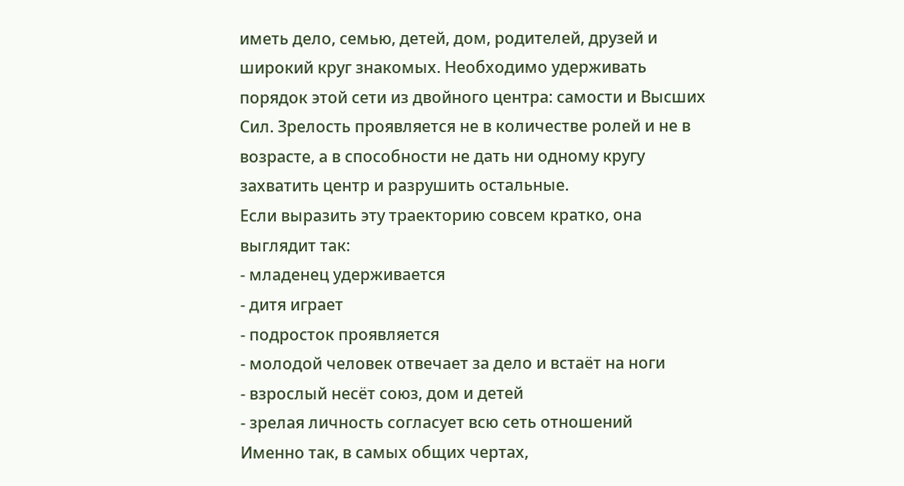иметь дело, семью, детей, дом, родителей, друзей и широкий круг знакомых. Необходимо удерживать порядок этой сети из двойного центра: самости и Высших Сил. Зрелость проявляется не в количестве ролей и не в возрасте, а в способности не дать ни одному кругу захватить центр и разрушить остальные.
Если выразить эту траекторию совсем кратко, она выглядит так:
- младенец удерживается
- дитя играет
- подросток проявляется
- молодой человек отвечает за дело и встаёт на ноги
- взрослый несёт союз, дом и детей
- зрелая личность согласует всю сеть отношений
Именно так, в самых общих чертах,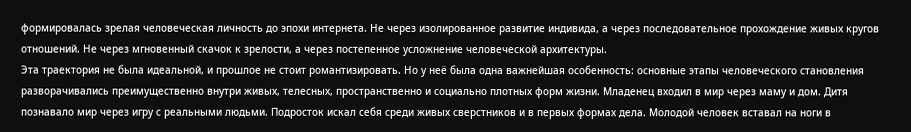формировалась зрелая человеческая личность до эпохи интернета. Не через изолированное развитие индивида, а через последовательное прохождение живых кругов отношений. Не через мгновенный скачок к зрелости, а через постепенное усложнение человеческой архитектуры.
Эта траектория не была идеальной, и прошлое не стоит романтизировать. Но у неё была одна важнейшая особенность: основные этапы человеческого становления разворачивались преимущественно внутри живых, телесных, пространственно и социально плотных форм жизни. Младенец входил в мир через маму и дом. Дитя познавало мир через игру с реальными людьми. Подросток искал себя среди живых сверстников и в первых формах дела. Молодой человек вставал на ноги в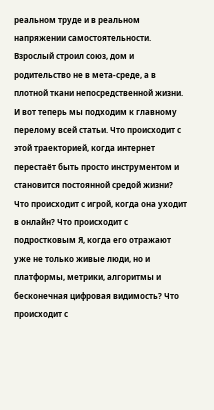реальном труде и в реальном напряжении самостоятельности. Взрослый строил союз, дом и родительство не в мета-среде, а в плотной ткани непосредственной жизни.
И вот теперь мы подходим к главному перелому всей статьи. Что происходит с этой траекторией, когда интернет перестаёт быть просто инструментом и становится постоянной средой жизни? Что происходит с игрой, когда она уходит в онлайн? Что происходит с подростковым Я, когда его отражают уже не только живые люди, но и платформы, метрики, алгоритмы и бесконечная цифровая видимость? Что происходит с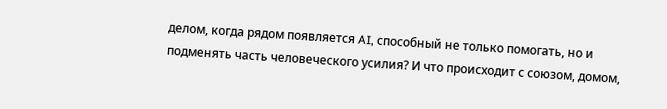делом, когда рядом появляется AI, способный не только помогать, но и подменять часть человеческого усилия? И что происходит с союзом, домом,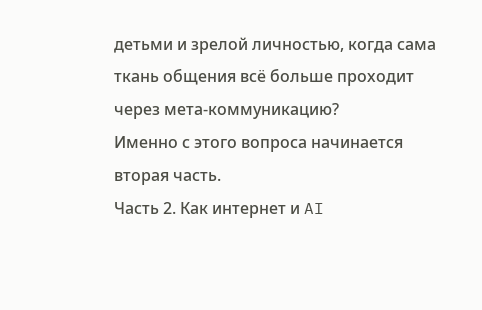детьми и зрелой личностью, когда сама ткань общения всё больше проходит через мета-коммуникацию?
Именно с этого вопроса начинается вторая часть.
Часть 2. Как интернет и AI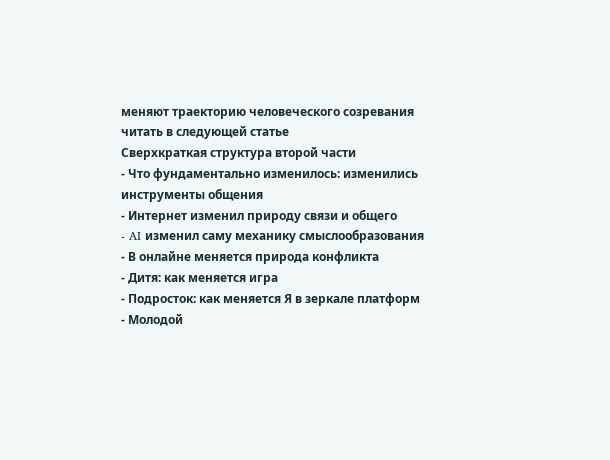меняют траекторию человеческого созревания
читать в следующей статье
Сверхкраткая структура второй части
- Что фундаментально изменилось: изменились инструменты общения
- Интернет изменил природу связи и общего
- AI изменил саму механику смыслообразования
- В онлайне меняется природа конфликта
- Дитя: как меняется игра
- Подросток: как меняется Я в зеркале платформ
- Молодой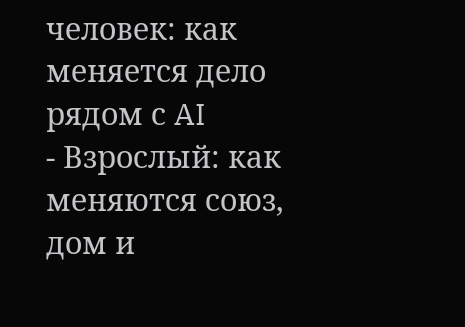человек: как меняется дело рядом с AI
- Взрослый: как меняются союз, дом и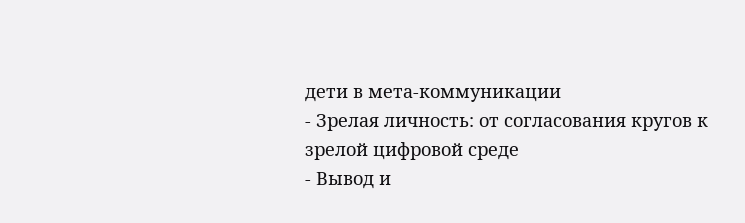дети в мета-коммуникации
- Зрелая личность: от согласования кругов к зрелой цифровой среде
- Вывод и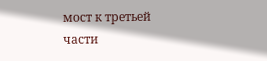мост к третьей части